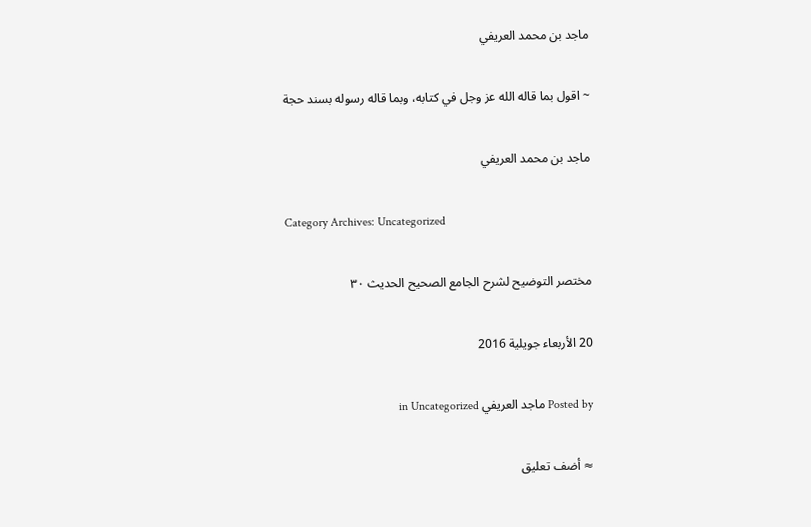ماجد بن محمد العريفي

~ اقول بما قاله الله عز وجل في كتابه، وبما قاله رسوله بسند حجة

ماجد بن محمد العريفي

Category Archives: Uncategorized

مختصر التوضيح لشرح الجامع الصحيح الحديث ٣٠

20 الأربعاء جويلية 2016

Posted by ماجد العريفي in Uncategorized

≈ أضف تعليق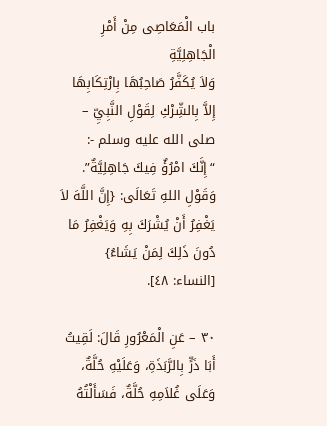باب الْمَعَاصِى مِنْ أَمْرِ الْجَاهِلِيَّةِ
وَلاَ يُكَفَّرُ صَاحِبُهَا بِارْتِكَابِهَا إِلاَّ بِالشِّرْكِ لِقَوْلِ النَّبِيِّ – صلى الله عليه وسلم -: “إِنَّكَ امْرُؤٌ فِيكَ جَاهِلِيَّةٌ”. وَقَوْلِ اللهِ تَعَالَى: {إِنَّ اللَّهَ لاَ يَغْفِرُ أَنْ يُشْرَكَ بِهِ وَيَغْفِرُ مَا دُونَ ذَلِكَ لِمَنْ يَشَاءُ} [النساء: ٤٨].

٣٠ – عَنِ الْمَعْرُورِ قَالَ: لَقِيتُ أَبَا ذَرٍّ بِالرَّبَذَةِ، وَعَلَيْهِ حُلَّةٌ، وَعَلَى غُلاَمِهِ حُلَّةٌ، فَسَأَلْتُهُ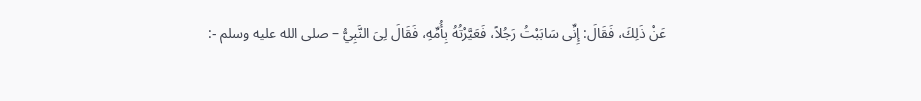عَنْ ذَلِكَ، فَقَالَ: إِنِّى سَابَبْتُ رَجُلاً، فَعَيَّرْتُهُ بِأُمِّهِ، فَقَالَ لِىَ النَّبِيُّ – صلى الله عليه وسلم -: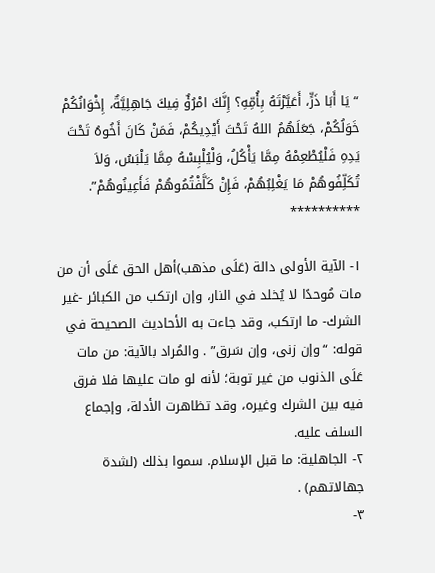“يَا أَبَا ذَرٍّ، أَعَيَّرْتَهُ بِأُمِّهِ؟ إِنَّكَ امْرُؤٌ فِيكَ جَاهِلِيَّةٌ، إِخْوَانُكُمْ خَوَلُكُمْ، جَعَلَهُمُ اللهُ تَحْتَ أَيْدِيكُمْ، فَمَنْ كَانَ أَخُوهُ تَحْتَ يَدِهِ فَلْيُطْعِمْهُ مِمَّا يَأْكُلُ، وَلْيُلْبِسْهُ مِمَّا يَلْبَسُ، وَلاَ تُكَلِّفُوهُمْ مَا يَغْلِبُهُمْ، فَإِنْ كَلَّفْتُمُوهُمْ فَأَعِينُوهُمْ”.
**********

١- الآية الأولى دالة (عَلَى مذهب)أهل الحق عَلَى أن من مات مُوحدًا لا يُخلد في النار، وإن ارتكب من الكبائر -غير الشرك- ما ارتكب، وقد جاءت به الأحاديث الصحيحة في قوله: “وإن زنى، وإن سَرق” . والمُراد بالآية: من مات عَلَى الذنوب من غير توبة؛ لأنه لو مات عليها فلا فرق فيه بين الشرك وغيره، وقد تظاهرت الأدلة، وإجماع السلف عليه.
٢- الجاهلية: ما قبل الإسلام. سموا بذلك (لشدة جهالاتهم) .
٣-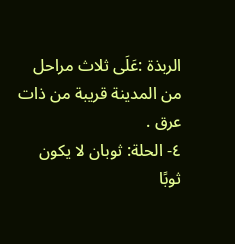الربذة :عَلَى ثلاث مراحل من المدينة قريبة من ذات عرق .
٤- الحلة: ثوبان لا يكون ثوبًا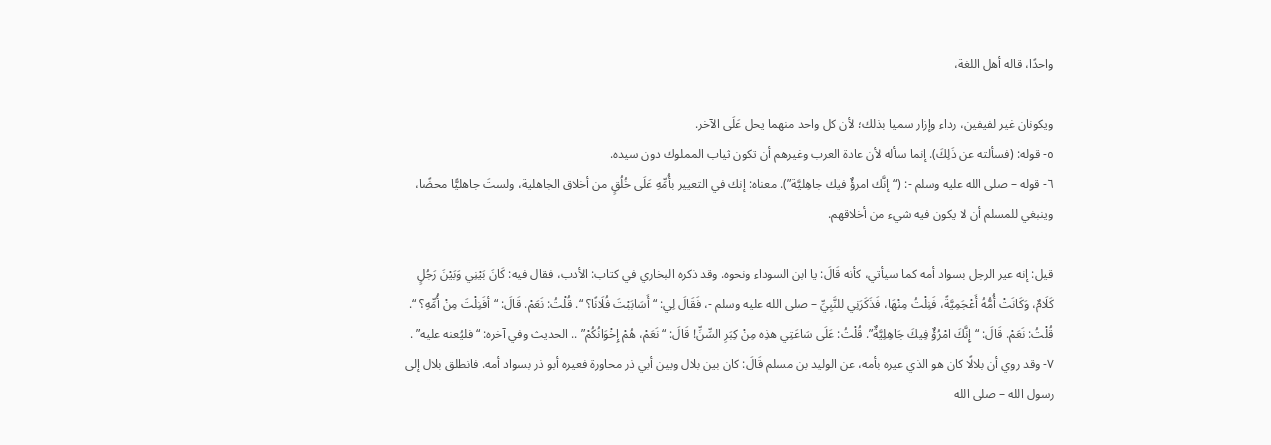واحدًا، قاله أهل اللغة،

ويكونان غير لفيفين، رداء وإزار سميا بذلك؛ لأن كل واحد منهما يحل عَلَى الآخر.
٥- قوله: (فسألته عن ذَلِكَ). إنما سأله لأن عادة العرب وغيرهم أن تكون ثياب المملوك دون سيده.
٦- قوله – صلى الله عليه وسلم -: (“إنَّك امرؤٌ فيك جاهِليَّة”). معناه: إنك في التعيير بأُمِّهِ عَلَى خُلُقٍ من أخلاق الجاهلية، ولستَ جاهليًّا محضًا، وينبغي للمسلم أن لا يكون فيه شيء من أخلاقهم.

قيل: إنه عير الرجل بسواد أمه كما سيأتي، كأنه قَالَ: يا ابن السوداء ونحوه. وقد ذكره البخاري في كتاب: الأدب، فقال فيه: كَانَ بَيْنِي وَبَيْنَ رَجُلٍ كَلَامٌ، وَكَانَتْ أُمُّهُ أَعْجَمِيَّةً، فَنِلْتُ مِنْهَا، فَذَكَرَنِي للنَّبِيِّ – صلى الله عليه وسلم -، فَقَالَ لِي: “أَسَابَبْتَ فُلَانًا؟ “. قُلْتُ: نَعَمْ. قَالَ: “أفَنِلْتَ مِنْ أُمِّهِ؟ “. قُلْتُ: نَعَمْ. قَالَ: “إِنَّكَ امْرُؤٌ فِيكَ جَاهِلِيَّةٌ”. قُلْتُ: عَلَى سَاعَتِي هذِه مِنْ كِبَرِ السِّنِّ! قَالَ: “نَعَمْ، هُمْ إِخْوَانُكُمْ” .. الحديث وفي آخره: “فليُعنه عليه” .
٧- وقد روي أن بلالًا كان هو الذي عيره بأمه، عن الوليد بن مسلم قَالَ: كان بين بلال وبين أبي ذر محاورة فعيره أبو ذر بسواد أمه. فانطلق بلال إلى رسول الله – صلى الله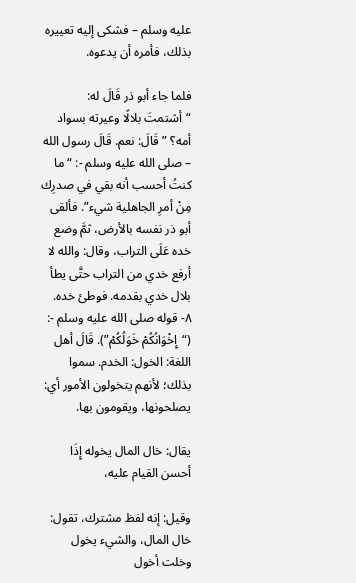عليه وسلم – فشكى إليه تعييره بذلك، فأمره أن يدعوه.

فلما جاء أبو ذر قَالَ له: “أشتمتَ بلالًا وعيرته بسواد أمه؟ ” قَالَ: نعم. قَالَ رسول الله – صلى الله عليه وسلم -: “ما كنتُ أحسب أنه بقي في صدرِك مِنْ أمرِ الجاهلية شيء”. فألقى أبو ذر نفسه بالأرض، ثمَّ وضع خده عَلَى التراب، وقال: والله لا أرفع خدي من التراب حتَّى يطأ بلال خدي بقدمه. فوطئ خده.
٨- قوله صلى الله عليه وسلم -: (“إِخْوَانُكُمْ خَوَلُكُمْ”). قَالَ أهل اللغة: الخول: الخدم. سموا بذلك؛ لأنهم يتخولون الأمور أي: يصلحونها، ويقومون بها.

يقال: خال المال يخوله إِذَا أحسن القيام عليه،

وقيل: إنه لفظ مشترك، تقول: خال المال، والشيء يخول وخلت أخول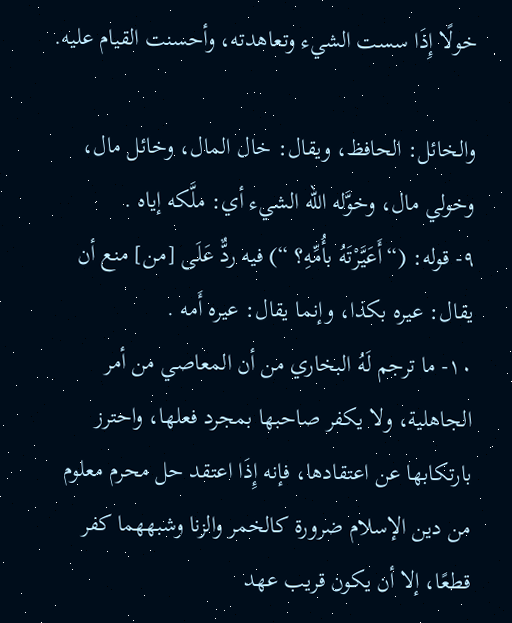خولًا إِذَا سست الشيء وتعاهدته، وأحسنت القيام عليه.

والخائل: الحافظ، ويقال: خال المال، وخائل مال، وخولي مال، وخوَّله الله الشيء أي: ملَّكه إياه .
٩- قوله: (“أَعَيَّرْتَهُ بأُمِّهِ؟ “) فيه ردٌّ عَلَى [من] منع أن يقال: عيره بكذا، وإنما يقال: عيره أَمه .
١٠- ما ترجم لَهُ البخاري من أن المعاصي من أمر الجاهلية، ولا يكفر صاحبها بمجرد فعلها، واحترز بارتكابها عن اعتقادها، فإنه إِذَا اعتقد حل محرم معلوم من دين الإسلام ضرورة كالخمر والزنا وشبههما كفر قطعًا، إلا أن يكون قريب عهد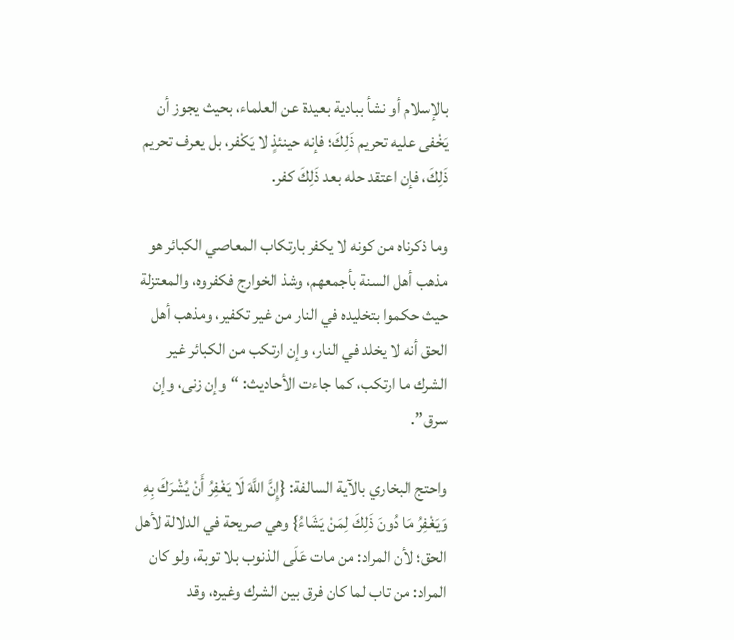بالإسلام أو نشأ ببادية بعيدة عن العلماء، بحيث يجوز أن يَخْفى عليه تحريم ذَلِكَ؛ فإنه حينئذٍ لا يَكْفر، بل يعرف تحريم ذَلِكَ، فإن اعتقد حله بعد ذَلِكَ كفر.

وما ذكرناه من كونه لا يكفر بارتكاب المعاصي الكبائر هو مذهب أهل السنة بأجمعهم، وشذ الخوارج فكفروه، والمعتزلة حيث حكموا بتخليده في النار من غير تكفير، ومذهب أهل الحق أنه لا يخلد في النار، وإن ارتكب من الكبائر غير الشرك ما ارتكب، كما جاءت الأحاديث: “وإن زنى، وإن سرق”.

واحتج البخاري بالآية السالفة: {إِنَّ اللَّهَ لَا يَغْفِرُ أَنْ يُشْرَكَ بِهِ وَيَغْفِرُ مَا دُونَ ذَلِكَ لِمَنْ يَشَاءُ} وهي صريحة في الدلالة لأهل الحق؛ لأن المراد: من مات عَلَى الذنوب بلا توبة، ولو كان المراد: من تاب لما كان فرق بين الشرك وغيره، وقد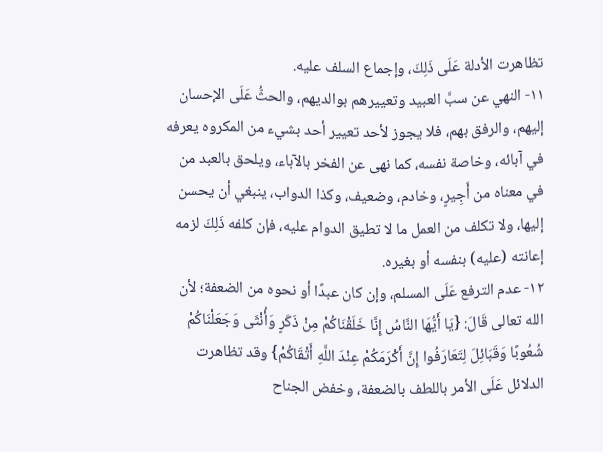تظاهرت الأدلة عَلَى ذَلِكَ، وإجماع السلف عليه.
١١- النهي عن سبَّ العبيد وتعييرهم بوالديهم، والحثُّ عَلَى الإحسان إليهم، والرفق بهم، فلا يجوز لأحد تعيير أحد بشيء من المكروه يعرفه في آبائه، وخاصة نفسه، كما نهى عن الفخر بالآباء، ويلحق بالعبد من في معناه من أَجِيرٍ، وخادم، وضعيف، وكذا الدواب، ينبغي أن يحسن إليها، ولا تكلف من العمل ما لا تطيق الدوام عليه، فإن كلفه ذَلِكَ لزمه إعانته (عليه) بنفسه أو بغيره.
١٢- عدم الترفع عَلَى المسلم، وإن كان عبدًا أو نحوه من الضعفة؛ لأن الله تعالى قَالَ: {يَا أَيُّهَا النَّاسُ إِنَّا خَلَقْنَاكُمْ مِنْ ذَكَرٍ وَأُنْثَى وَجَعَلْنَاكُمْ شُعُوبًا وَقَبَائِلَ لِتَعَارَفُوا إِنَّ أَكْرَمَكُمْ عِنْدَ اللَّهِ أَتْقَاكُمْ} وقد تظاهرت الدلائل عَلَى الأمر باللطف بالضعفة، وخفض الجناح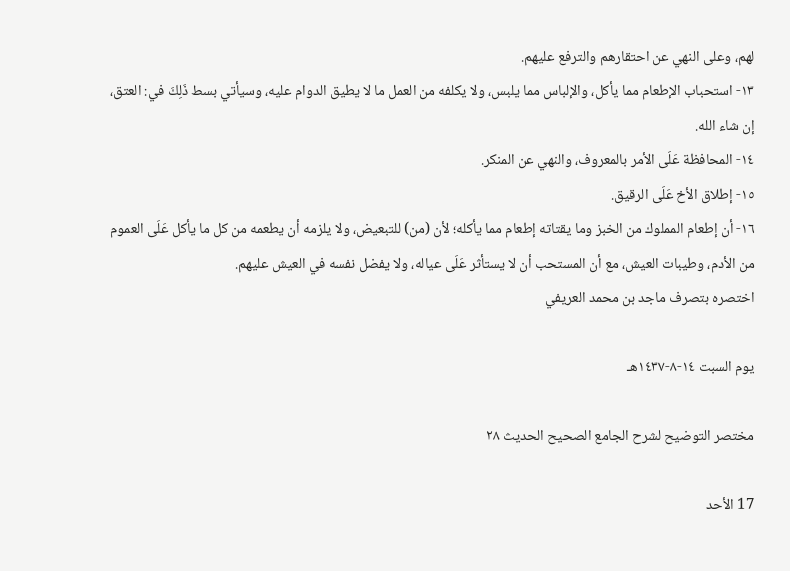لهم، وعلى النهي عن احتقارهم والترفع عليهم.
١٣- استحباب الإطعام مما يأكل، والإلباس مما يلبس، ولا يكلفه من العمل ما لا يطيق الدوام عليه، وسيأتي بسط ذَلِكَ في: العتق، إن شاء الله.
١٤- المحافظة عَلَى الأمر بالمعروف، والنهي عن المنكر.
١٥- إطلاق الأخ عَلَى الرقيق.
١٦- أن إطعام المملوك من الخبز وما يقتاته إطعام مما يأكله؛ لأن (من) للتبعيض، ولا يلزمه أن يطعمه من كل ما يأكل عَلَى العموم من الأدم، وطيبات العيش، مع أن المستحب أن لا يستأثر عَلَى عياله، ولا يفضل نفسه في العيش عليهم.
اختصره بتصرف ماجد بن محمد العريفي

يوم السبت ١٤-٨-١٤٣٧هـ

مختصر التوضيح لشرح الجامع الصحيح الحديث ٢٨

17 الأحد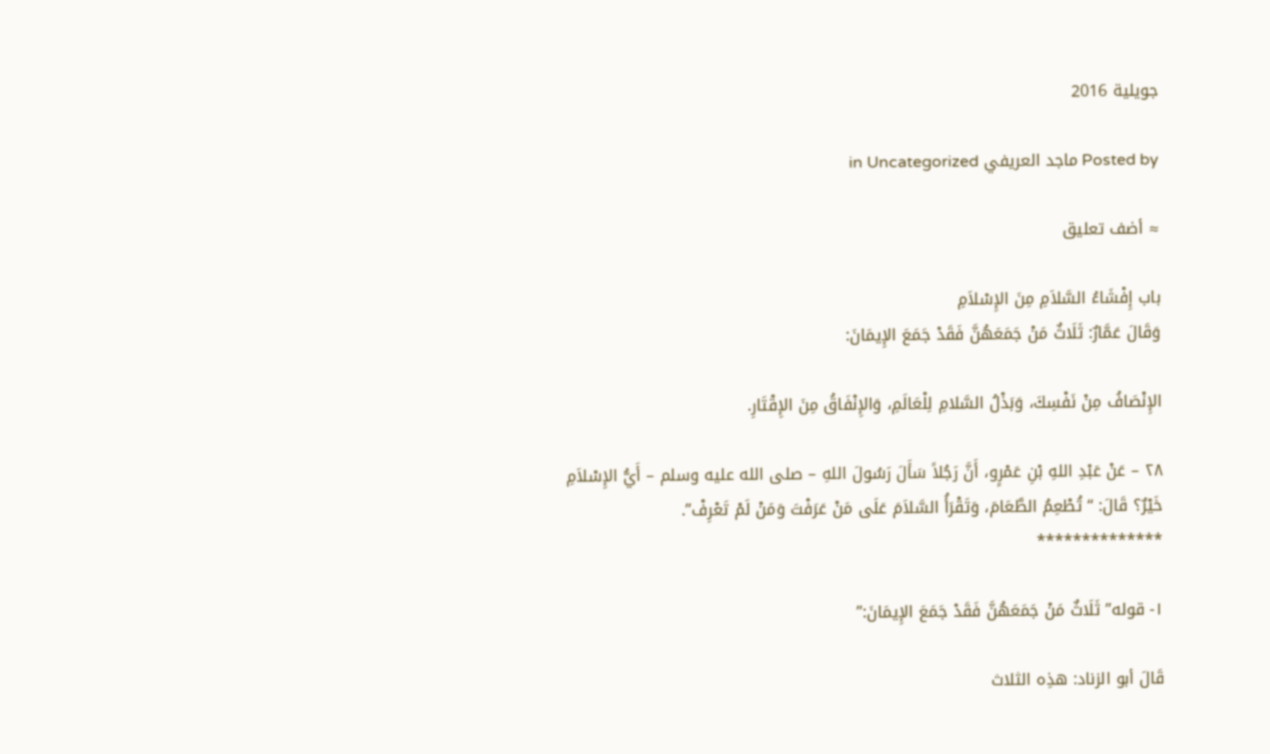جويلية 2016

Posted by ماجد العريفي in Uncategorized

≈ أضف تعليق

باب إِفْشَاءُ السَّلاَمِ مِنَ الإِسْلاَمِ
وَقَالَ عَمَّارٌ: ثَلَاثٌ مَنْ جَمَعَهُنَّ فَقَدْ جَمَعَ الإِيمَانَ:

الإِنْصَافُ مِنْ نَفْسِكَ، وَبَذْلُ السَّلامِ لِلْعَالَمِ، وَالإِنْفَاقُ مِنَ الإِقْتَارِ.

٢٨ – عَنْ عَبْدِ اللهِ بْنِ عَمْرٍو، أَنَّ رَجُلاً سَأَلَ رَسُولَ اللهِ – صلى الله عليه وسلم – أَيُّ الإِسْلاَمِ خَيْرٌ؟ قَالَ: “تُطْعِمُ الطَّعَامَ، وَتَقْرَأُ السَّلاَمَ عَلَى مَنْ عَرَفْتَ وَمَنْ لَمْ تَعْرِفْ”.
**************

١- قوله” ثَلَاثٌ مَنْ جَمَعَهُنَّ فَقَدْ جَمَعَ الإِيمَانَ:”

قَالَ أبو الزناد: هذِه الثلاث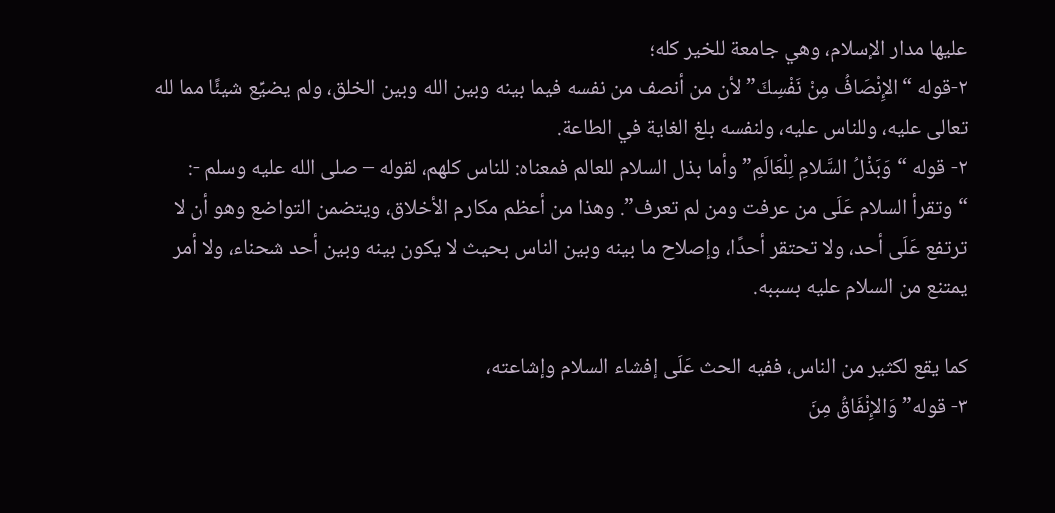عليها مدار الإسلام، وهي جامعة للخير كله؛
٢-قوله “الإِنْصَافُ مِنْ نَفْسِكَ” لأن من أنصف من نفسه فيما بينه وبين الله وبين الخلق، ولم يضيِّع شيئًا مما لله تعالى عليه، وللناس عليه، ولنفسه بلغ الغاية في الطاعة.
٢- قوله “وَبَذْلُ السَّلامِ لِلْعَالَمِ” وأما بذل السلام للعالم فمعناه: للناس كلهم، لقوله – صلى الله عليه وسلم -: “وتقرأ السلام عَلَى من عرفت ومن لم تعرف”. وهذا من أعظم مكارم الأخلاق، ويتضمن التواضع وهو أن لا ترتفع عَلَى أحد، ولا تحتقر أحدًا، وإصلاح ما بينه وبين الناس بحيث لا يكون بينه وبين أحد شحناء، ولا أمر يمتنع من السلام عليه بسببه.

كما يقع لكثير من الناس، ففيه الحث عَلَى إفشاء السلام وإشاعته،
٣- قوله” وَالإِنْفَاقُ مِنَ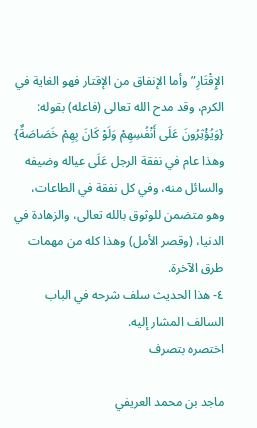الإِقْتَارِ” وأما الإنفاق من الإقتار فهو الغاية في الكرم، وقد مدح الله تعالى (فاعله) بقوله: {وَيُؤْثِرُونَ عَلَى أَنْفُسِهِمْ وَلَوْ كَانَ بِهِمْ خَصَاصَةٌ} وهذا عام في نفقة الرجل عَلَى عياله وضيفه والسائل منه، وفي كل نفقة في الطاعات، وهو متضمن للوثوق بالله تعالى، والزهادة في الدنيا، (وقصر الأمل) وهذا كله من مهمات طرق الآخرة.
٤- هذا الحديث سلف شرحه في الباب السالف المشار إليه.
اختصره بتصرف

ماجد بن محمد العريفي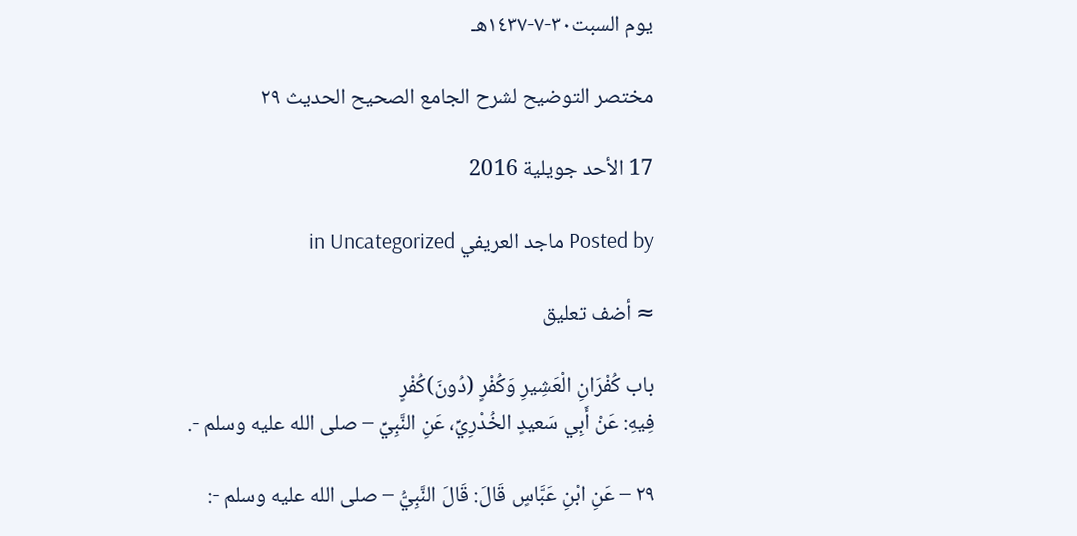يوم السبت٣٠-٧-١٤٣٧هـ

مختصر التوضيح لشرح الجامع الصحيح الحديث ٢٩

17 الأحد جويلية 2016

Posted by ماجد العريفي in Uncategorized

≈ أضف تعليق

باب كُفْرَانِ الْعَشِيرِ وَكُفْرٍ (دُونَ)كُفْرٍ
فِيهِ: عَنْ أَبِي سَعيدٍ الخُدْرِيِّ، عَنِ النَّبِيِّ – صلى الله عليه وسلم -.

٢٩ – عَنِ ابْنِ عَبَّاسٍ قَالَ: قَالَ النَّبِيُّ – صلى الله عليه وسلم -: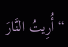“أُرِيتُ النَّارَ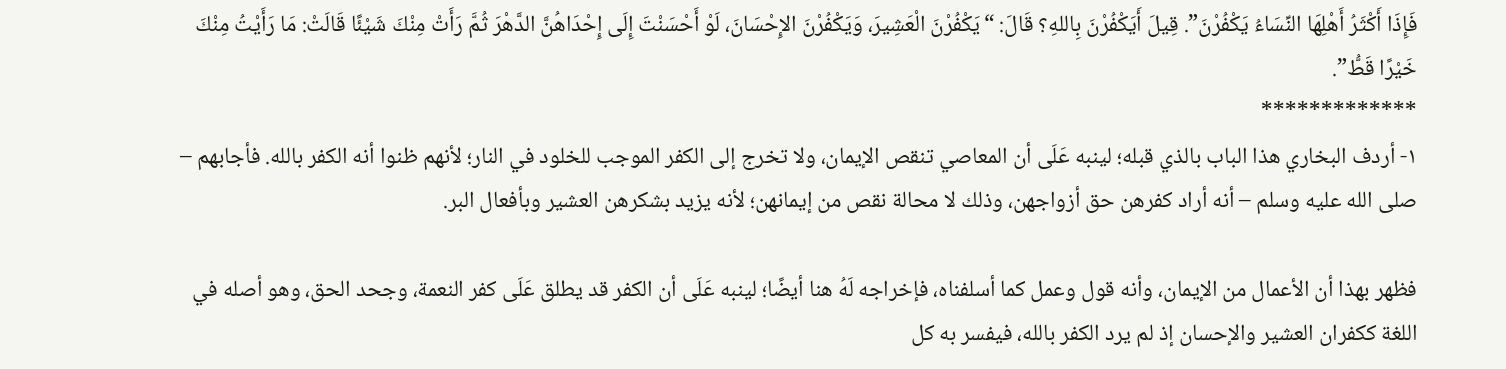فَإِذَا أَكْثَرُ أَهْلِهَا النِّسَاءُ يَكْفُرْنَ”. قِيلَ أَيَكْفُرْنَ بِاللهِ؟ قَالَ: “يَكْفُرْنَ الْعَشِيرَ، وَيَكْفُرْنَ الإِحْسَانَ، لَوْ أَحْسَنْتَ إِلَى إِحْدَاهُنَّ الدَّهْرَ ثُمَّ رَأَتْ مِنْكَ شَيْئًا قَالَتْ: مَا رَأَيْتُ مِنْكَ خَيْرًا قَطُّ”.
*************
١- أردف البخاري هذا الباب بالذي قبله؛ لينبه عَلَى أن المعاصي تنقص الإيمان، ولا تخرج إلى الكفر الموجب للخلود في النار؛ لأنهم ظنوا أنه الكفر بالله. فأجابهم – صلى الله عليه وسلم – أنه أراد كفرهن حق أزواجهن، وذلك لا محالة نقص من إيمانهن؛ لأنه يزيد بشكرهن العشير وبأفعال البر.

فظهر بهذا أن الأعمال من الإيمان، وأنه قول وعمل كما أسلفناه، فإخراجه لَهُ هنا أيضًا؛ لينبه عَلَى أن الكفر قد يطلق عَلَى كفر النعمة، وجحد الحق، وهو أصله في اللغة ككفران العشير والإحسان إذ لم يرد الكفر بالله، فيفسر به كل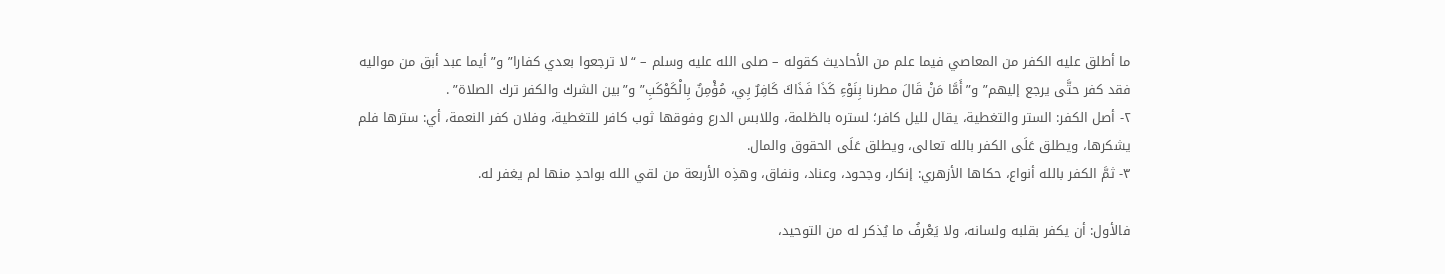ما أطلق عليه الكفر من المعاصي فيما علم من الأحاديث كقوله – صلى الله عليه وسلم – “لا ترجعوا بعدي كفارا” و”أيما عبد أبق من مواليه فقد كفر حتَّى يرجع إليهم” و”أَمَّا مَنْ قَالَ مطرنا بِنَوْءِ كَذَا فَذَاكَ كَافِرٌ بِي، مُؤْمِنٌ بِالْكَوْكَبِ” و”بين الشرك والكفر ترك الصلاة” .
٢- أصل الكفر: الستر والتغطية، يقال لليل كافر؛ لستره بالظلمة، وللابس الدرع وفوقها ثوب كافر للتغطية، وفلان كفر النعمة، أي: سترها فلم يشكرها، ويطلق عَلَى الكفر بالله تعالى، ويطلق عَلَى الحقوق والمال.
٣- ثمَّ الكفر بالله أنواع، حكاها الأزهري: إنكار، وجحود، وعناد، ونفاق، وهذِه الأربعة من لقي الله بواحدِ منها لم يغفر له.

فالأول: أن يكفر بقلبه ولسانه، ولا يَعْرفُ ما يُذكر له من التوحيد،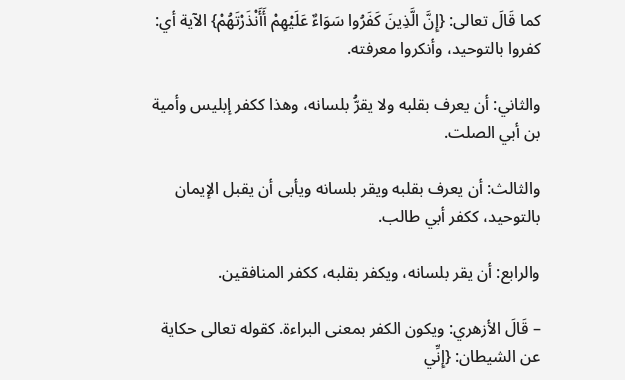كما قَالَ تعالى: {إِنَّ الَّذِينَ كَفَرُوا سَوَاءٌ عَلَيْهِمْ أَأَنْذَرْتَهُمْ} الآية أي: كفروا بالتوحيد، وأنكروا معرفته.

والثاني: أن يعرف بقلبه ولا يقرُّ بلسانه، وهذا ككفر إبليس وأمية بن أبي الصلت.

والثالث: أن يعرف بقلبه ويقر بلسانه ويأبى أن يقبل الإيمان بالتوحيد، ككفر أبي طالب.

والرابع: أن يقر بلسانه، ويكفر بقلبه، ككفر المنافقين.

– قَالَ الأزهري: ويكون الكفر بمعنى البراءة. كقوله تعالى حكاية عن الشيطان: {إِنِّي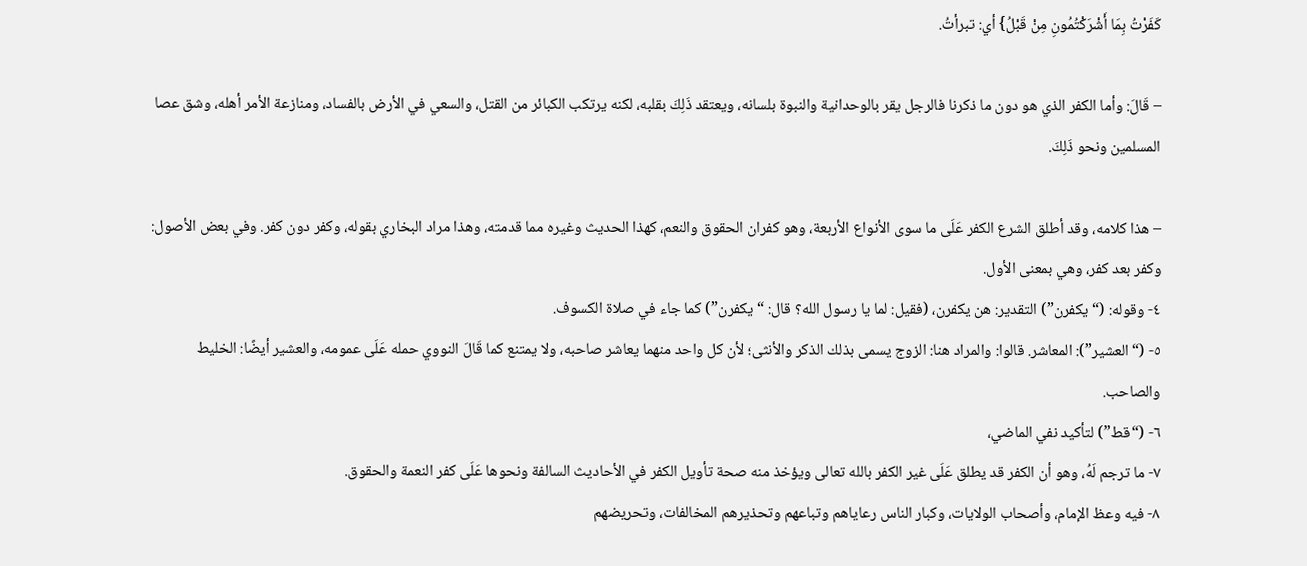كَفَرْتُ بِمَا أَشْرَكْتُمُونِ مِنْ قَبْلُ} أي: تبرأتُ.

– قَالَ: وأما الكفر الذي هو دون ما ذكرنا فالرجل يقر بالوحدانية والنبوة بلسانه، ويعتقد ذَلِكَ بقلبه، لكنه يرتكب الكبائر من القتل، والسعي في الأرض بالفساد، ومنازعة الأمر أهله، وشق عصا المسلمين ونحو ذَلِكَ.

– هذا كلامه، وقد أطلق الشرع الكفر عَلَى ما سوى الأنواع الأربعة، وهو كفران الحقوق والنعم، كهذا الحديث وغيره مما قدمته، وهذا مراد البخاري بقوله، وكفر دون كفر. وفي بعض الأصول: وكفر بعد كفر، وهي بمعنى الأول.
٤- وقوله: (“يكفرن”) التقدير: هن يكفرن، (فقيل: لما يا رسول الله؟ قال: “يكفرن”) كما جاء في صلاة الكسوف.
٥- (“العشير”): المعاشر. قالوا: والمراد هنا: الزوج يسمى بذلك الذكر والأنثى؛ لأن كل واحد منهما يعاشر صاحبه، ولا يمتنع كما قَالَ النووي حمله عَلَى عمومه، والعشير أيضًا: الخليط والصاحب.
٦- (“قط”) لتأكيد نفي الماضي،
٧- ما ترجم لَهُ، وهو أن الكفر قد يطلق عَلَى غير الكفر بالله تعالى ويؤخذ منه صحة تأويل الكفر في الأحاديث السالفة ونحوها عَلَى كفر النعمة والحقوق.
٨- فيه وعظ الإمام، وأصحاب الولايات، وكبار الناس رعاياهم وتباعهم وتحذيرهم المخالفات، وتحريضهم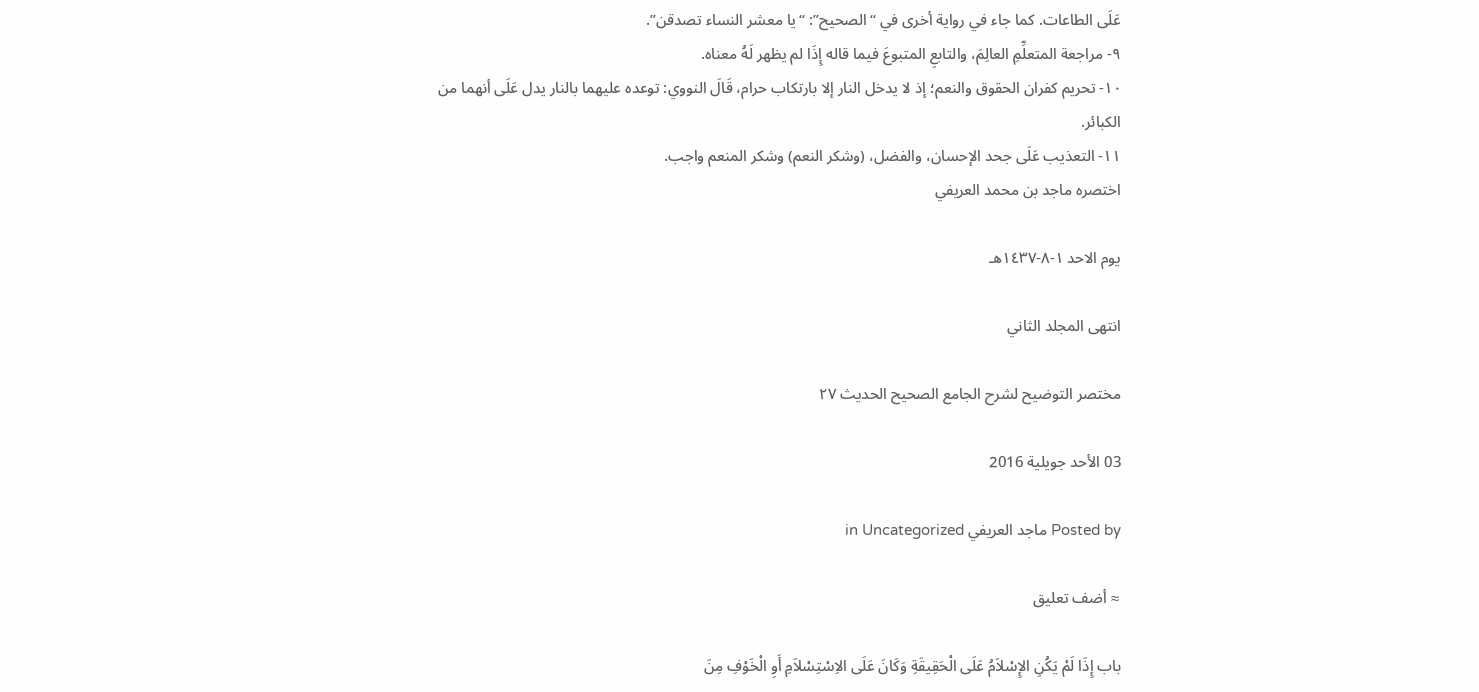عَلَى الطاعات. كما جاء في رواية أخرى في “الصحيح”: “يا معشر النساء تصدقن”.
٩- مراجعة المتعلِّمِ العالِمَ، والتابعِ المتبوعَ فيما قاله إِذَا لم يظهر لَهُ معناه.
١٠- تحريم كفران الحقوق والنعم؛ إذ لا يدخل النار إلا بارتكاب حرام، قَالَ النووي: توعده عليهما بالنار يدل عَلَى أنهما من الكبائر.
١١- التعذيب عَلَى جحد الإحسان، والفضل، (وشكر النعم) وشكر المنعم واجب.
اختصره ماجد بن محمد العريفي

يوم الاحد ١-٨-١٤٣٧هـ

انتهى المجلد الثاني

مختصر التوضيح لشرح الجامع الصحيح الحديث ٢٧

03 الأحد جويلية 2016

Posted by ماجد العريفي in Uncategorized

≈ أضف تعليق

باب إِذَا لَمْ يَكُنِ الإِسْلاَمُ عَلَى الْحَقِيقَةِ وَكَانَ عَلَى الاِسْتِسْلاَمِ أَوِ الْخَوْفِ مِنَ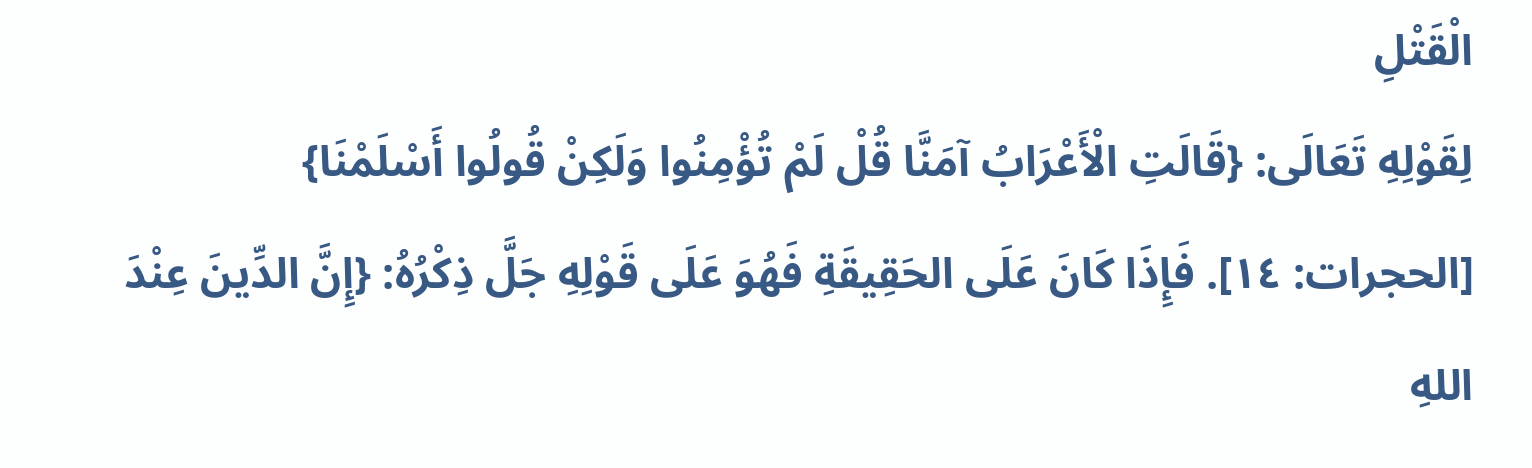الْقَتْلِ
لِقَوْلِهِ تَعَالَى: {قَالَتِ الْأَعْرَابُ آمَنَّا قُلْ لَمْ تُؤْمِنُوا وَلَكِنْ قُولُوا أَسْلَمْنَا} [الحجرات: ١٤]. فَإِذَا كَانَ عَلَى الحَقِيقَةِ فَهُوَ عَلَى قَوْلِهِ جَلَّ ذِكْرُهُ: {إِنَّ الدِّينَ عِنْدَ اللهِ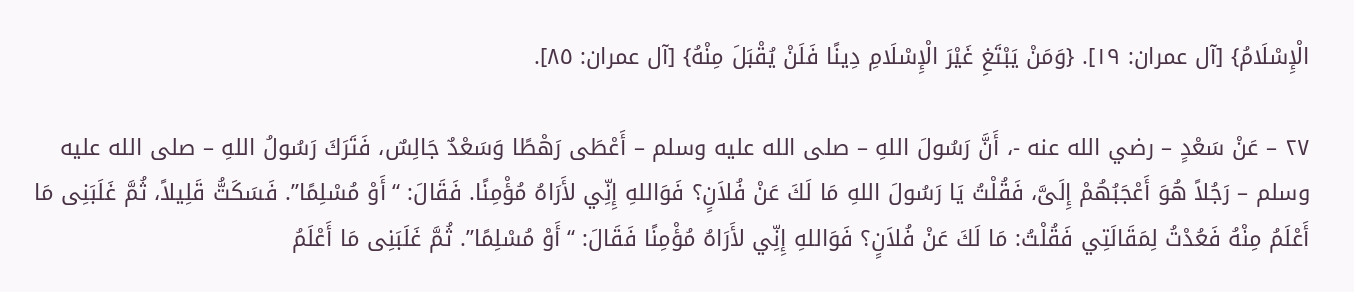الْإِسْلَامُ} [آل عمران: ١٩]. {وَمَنْ يَبْتَغِ غَيْرَ الْإِسْلَامِ دِينًا فَلَنْ يُقْبَلَ مِنْهُ} [آل عمران: ٨٥].

٢٧ – عَنْ سَعْدٍ – رضي الله عنه -، أَنَّ رَسُولَ اللهِ – صلى الله عليه وسلم – أَعْطَى رَهْطًا وَسَعْدٌ جَالِسٌ، فَتَرَكَ رَسُولُ اللهِ – صلى الله عليه وسلم – رَجُلاً هُوَ أَعْجَبُهُمْ إِلَىَّ، فَقُلْتُ يَا رَسُولَ اللهِ مَا لَكَ عَنْ فُلاَنٍ؟ فَوَاللهِ إِنِّي لأَرَاهُ مُؤْمِنًا. فَقَالَ: “أَوْ مُسْلِمًا”. فَسَكَتُّ قَلِيلاً، ثُمَّ غَلَبَنِى مَا أَعْلَمُ مِنْهُ فَعُدْتُ لِمَقَالَتِي فَقُلْتُ: مَا لَكَ عَنْ فُلاَنٍ؟ فَوَاللهِ إِنِّي لأَرَاهُ مُؤْمِنًا فَقَالَ: “أَوْ مُسْلِمًا”. ثُمَّ غَلَبَنِى مَا أَعْلَمُ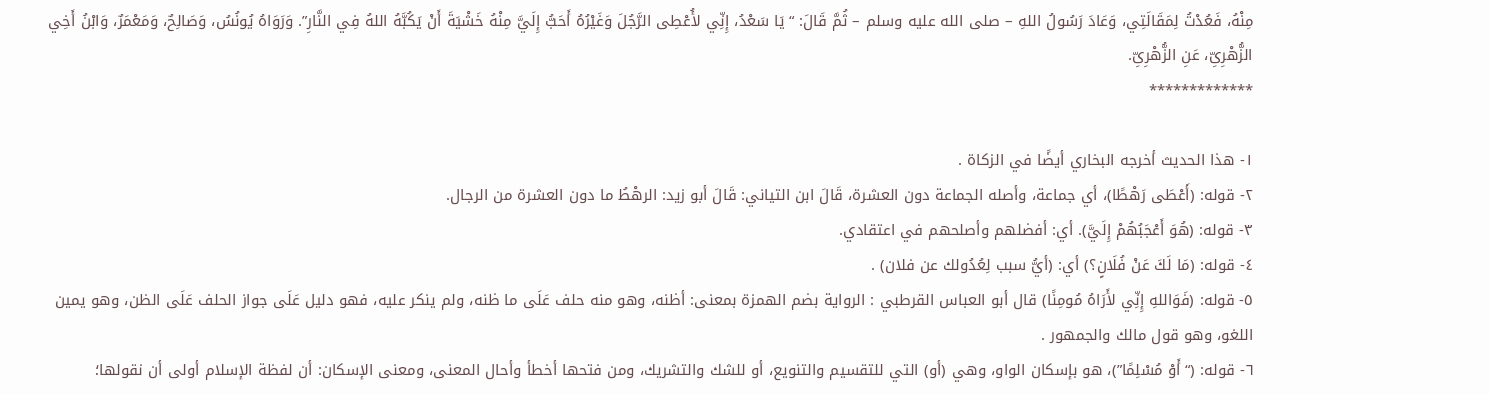مِنْهُ، فَعُدْتُ لِمَقَالَتِي، وَعَادَ رَسُولُ اللهِ – صلى الله عليه وسلم – ثُمَّ قَالَ: “يَا سَعْدُ، إِنِّي لأُعْطِى الرَّجُلَ وَغَيْرُهُ أَحَبُّ إِلَيَّ مِنْهُ خَشْيَةَ أَنْ يَكُبَّهُ اللهُ فِي النَّارِ”. وَرَوَاهُ يُونُسُ، وَصَالِحٌ، وَمَعْمَرٌ، وَابْنُ أَخِي الزُّهْرِىِّ، عَنِ الزُّهْرِىِّ.
*************

١- هذا الحديث أخرجه البخاري أيضًا في الزكاة .
٢- قوله: (أَعْطَى رَهْطًا)، أي جماعة، وأصله الجماعة دون العشرة، قَالَ ابن التياني: قَالَ أبو زيد: الرهْطُ ما دون العشرة من الرجال.
٣- قوله: (هُوَ أَعْجَبُهُمْ إِلَيَّ). أي: أفضلهم وأصلحهم في اعتقادي.
٤- قوله: (مَا لَكَ عَنْ فُلَانٍ؟) أي: (أيُّ سبب لِعُدُولك عن فلان) .
٥- قوله: (فَوَاللهِ إِنِّي لأَرَاهُ مُومِنًا) قال أبو العباس القرطبي : الرواية بضم الهمزة بمعنى: أظنه، وهو منه حلف عَلَى ما ظنه، ولم ينكر عليه، فهو دليل عَلَى جواز الحلف عَلَى الظن، وهو يمين اللغو، وهو قول مالك والجمهور .
٦- قوله: (“أَوْ مُسْلِمًا”)، هو بإسكان الواو، وهي (أو) التي للتقسيم والتنويع، أو للشك والتشريك، ومن فتحها أخطأ وأحال المعنى، ومعنى الإسكان: أن لفظة الإسلام أولى أن نقولها؛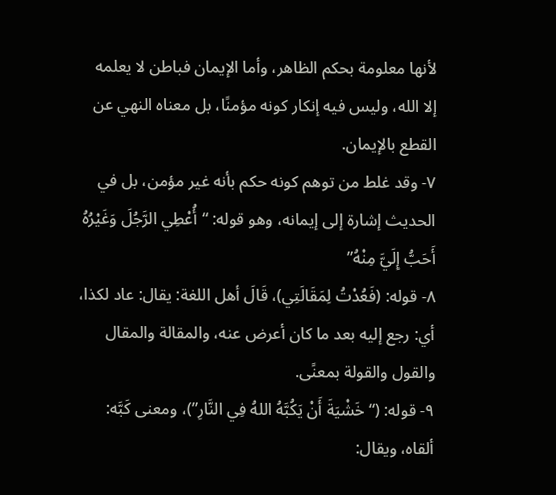لأنها معلومة بحكم الظاهر، وأما الإيمان فباطن لا يعلمه إلا الله، وليس فيه إنكار كونه مؤمنًا، بل معناه النهي عن القطع بالإيمان.
٧- وقد غلط من توهم كونه حكم بأنه غير مؤمن، بل في الحديث إشارة إلى إيمانه، وهو قوله: “أُعْطِي الرَّجُلَ وَغَيْرُهُ أَحَبُّ إِلَيَّ مِنْهُ”
٨- قوله: (فَعُدْتُ لِمَقَالَتِي)، قَالَ أهل اللغة: يقال: عاد لكذا، أي: رجع إليه بعد ما كان أعرض عنه، والمقالة والمقال والقول والقولة بمعنًى.
٩- قوله: (“خَشْيَةَ أَنْ يَكُبَّهُ اللهُ فِي النَّارِ”)، ومعنى كَبَّه: ألقاه، ويقال: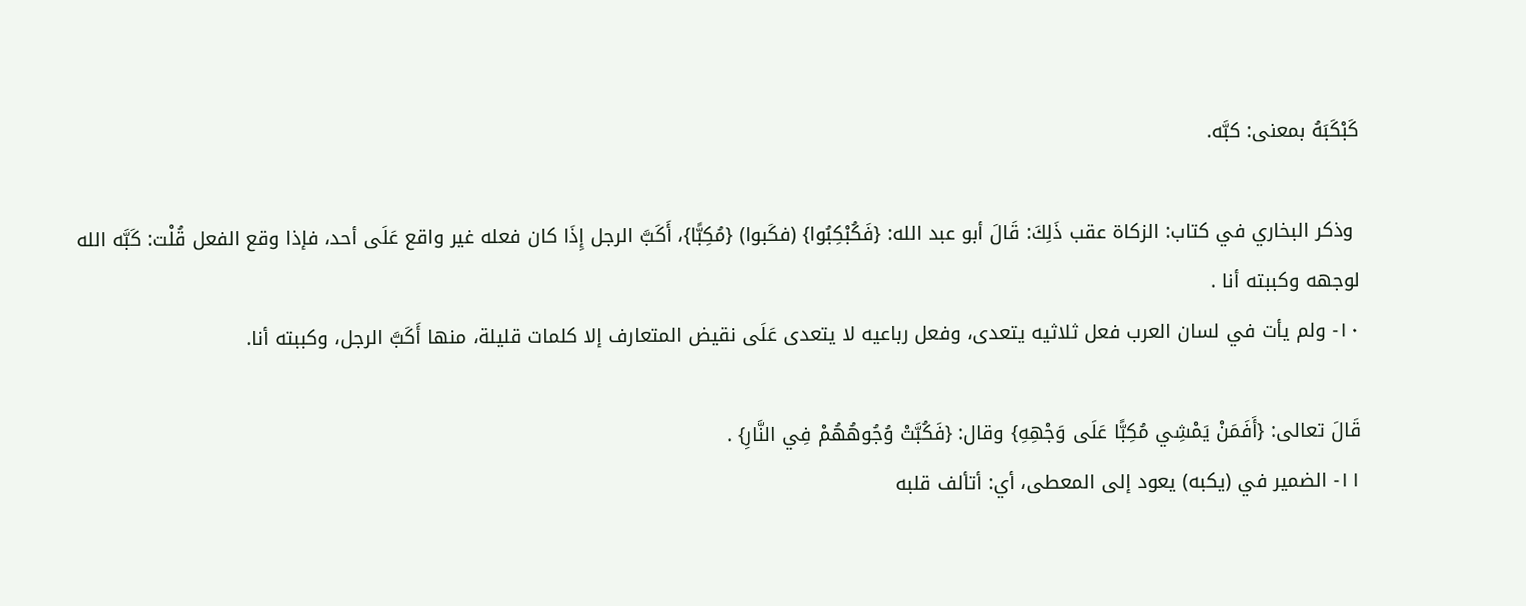كَبْكَبَهُ بمعنى: كبَّه.

 وذكر البخاري في كتاب: الزكاة عقب ذَلِكَ: قَالَ أبو عبد الله: {فَكُبْكِبُوا} (فكَبوا) {مُكِبًّا}، أَكَبَّ الرجل إِذَا كان فعله غير واقع عَلَى أحد، فإذا وقع الفعل قُلْت: كَبَّه الله لوجهه وكببته أنا .
١٠- ولم يأت في لسان العرب فعل ثلاثيه يتعدى، وفعل رباعيه لا يتعدى عَلَى نقيض المتعارف إلا كلمات قليلة، منها أَكَبَّ الرجل، وكببته أنا.

قَالَ تعالى: {أَفَمَنْ يَمْشِي مُكِبًّا عَلَى وَجْهِهِ} وقال: {فَكُبَّتْ وُجُوهُهُمْ فِي النَّارِ} .
١١- الضمير في (يكبه) يعود إلى المعطى، أي: أتألف قلبه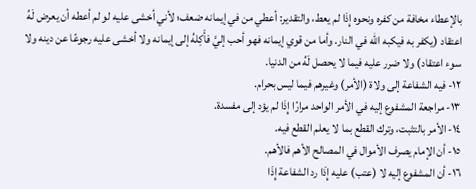بالإعطاء مخافة من كفره ونحوه إِذَا لم يعط، والتقدير: أعطي من في إيمانه ضعف؛ لأني أخشى عليه لو لم أعطه أن يعرض لَهُ اعتقاد (يكفر به فيكبه الله في النار. وأما من قوي إيمانه فهو أحب إليَّ فأَكِلهُ إلى إيمانه ولا أخشى عليه رجوعًا عن دينه ولا سوء اعتقاد) ولا ضرر عليه فيما لا يحصل لَهُ من الدنيا.
١٢- فيه الشفاعة إلى ولاة (الأمر) وغيرهم فيما ليس بحرام.
١٣- مراجعة المشفوع إليه في الأمر الواحد مرارًا إِذَا لم يؤد إلى مفسدة.
١٤- الأمر بالتثبت، وترك القطع بما لا يعلم القطع فيه.
١٥- أن الإمام يصرف الأموال في المصالح الأهم فالأهم.
١٦- أن المشفوع إليه لا (عتب) عليه إِذَا رد الشفاعة إِذَا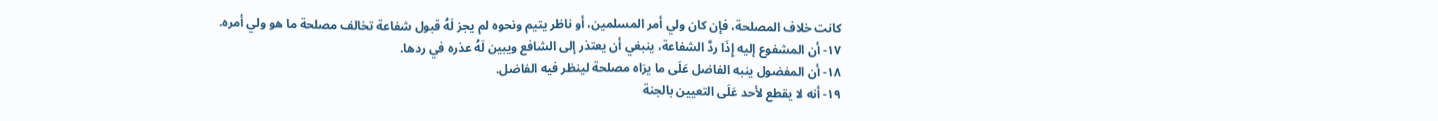كانت خلاف المصلحة، فإن كان ولي أمر المسلمين، أو ناظر يتيم ونحوه لم يجز لَهُ قبول شفاعة تخالف مصلحة ما هو ولي أمره.
١٧- أن المشفوع إليه إِذَا ردَّ الشفاعة، ينبغي أن يعتذر إلى الشافع ويبين لَهُ عذره في ردها.
١٨- أن المفضول ينبه الفاضل عَلَى ما يرَاه مصلحة لينظر فيه الفاضل.
١٩- أنه لا يقطع لأحد عَلَى التعيين بالجنة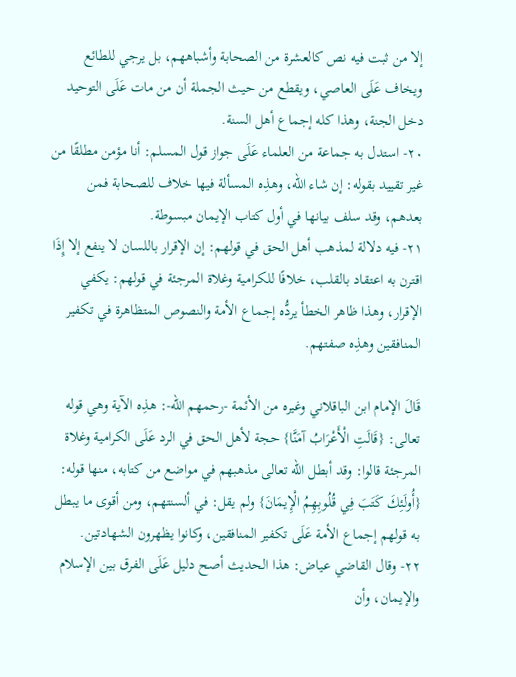إلا من ثبت فيه نص كالعشرة من الصحابة وأشباههم، بل يرجي للطائع ويخاف عَلَى العاصي، ويقطع من حيث الجملة أن من مات عَلَى التوحيد دخل الجنة، وهذا كله إجماع أهل السنة.
٢٠- استدل به جماعة من العلماء عَلَى جواز قول المسلم: أنا مؤمن مطلقًا من غير تقييد بقوله: إن شاء الله، وهذِه المسألة فيها خلاف للصحابة فمن بعدهم، وقد سلف بيانها في أول كتاب الإيمان مبسوطة.
٢١- فيه دلالة لمذهب أهل الحق في قولهم: إن الإقرار باللسان لا ينفع إلا إِذَا اقترن به اعتقاد بالقلب، خلافًا للكرامية وغلاة المرجئة في قولهم: يكفي الإقرار، وهذا ظاهر الخطأ يردُّه إجماع الأمة والنصوص المتظاهرة في تكفير المنافقين وهذِه صفتهم.

قَالَ الإمام ابن الباقلاني وغيره من الأئمة -رحمهم الله-: هذِه الآية وهي قوله تعالى: {قَالَتِ الْأَعْرَابُ آمَنَّا} حجة لأهل الحق في الرد عَلَى الكرامية وغلاة المرجئة قالوا: وقد أبطل الله تعالى مذهبهم في مواضع من كتابه، منها قوله: {أُولَئِكَ كَتَبَ فِي قُلُوبِهِمُ الْإِيمَانَ} ولم يقل: في ألسنتهم، ومن أقوى ما يبطل به قولهم إجماع الأمة عَلَى تكفير المنافقين، وكانوا يظهرون الشهادتين.
٢٢- وقال القاضي عياض: هذا الحديث أصح دليل عَلَى الفرق بين الإسلام والإيمان، وأن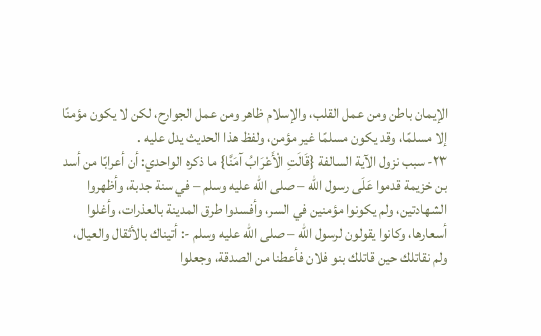الإيمان باطن ومن عمل القلب، والإسلام ظاهر ومن عمل الجوارح، لكن لا يكون مؤمنًا إلا مسلمًا، وقد يكون مسلمًا غير مؤمن، ولفظ هذا الحديث يدل عليه .
٢٣- سبب نزول الآية السالفة {قَالَتِ الْأَعْرَابُ آمَنَّا} ما ذكره الواحدي: أن أعرابًا من أسد بن خزيمة قدموا عَلَى رسول الله – صلى الله عليه وسلم – في سنة جدبة، وأظهروا الشهادتين، ولم يكونوا مؤمنين في السر، وأفسدوا طرق المدينة بالعذرات، وأغلوا أسعارها، وكانوا يقولون لرسول الله – صلى الله عليه وسلم -: أتيناك بالأثقال والعيال، ولم نقاتلك حين قاتلك بنو فلان فأعطنا من الصدقة، وجعلوا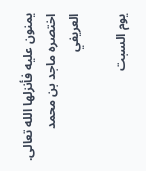يمنون عليه فأنزلها الله تعالى.
اختصره ماجد بن محمد العريفي

يوم السبت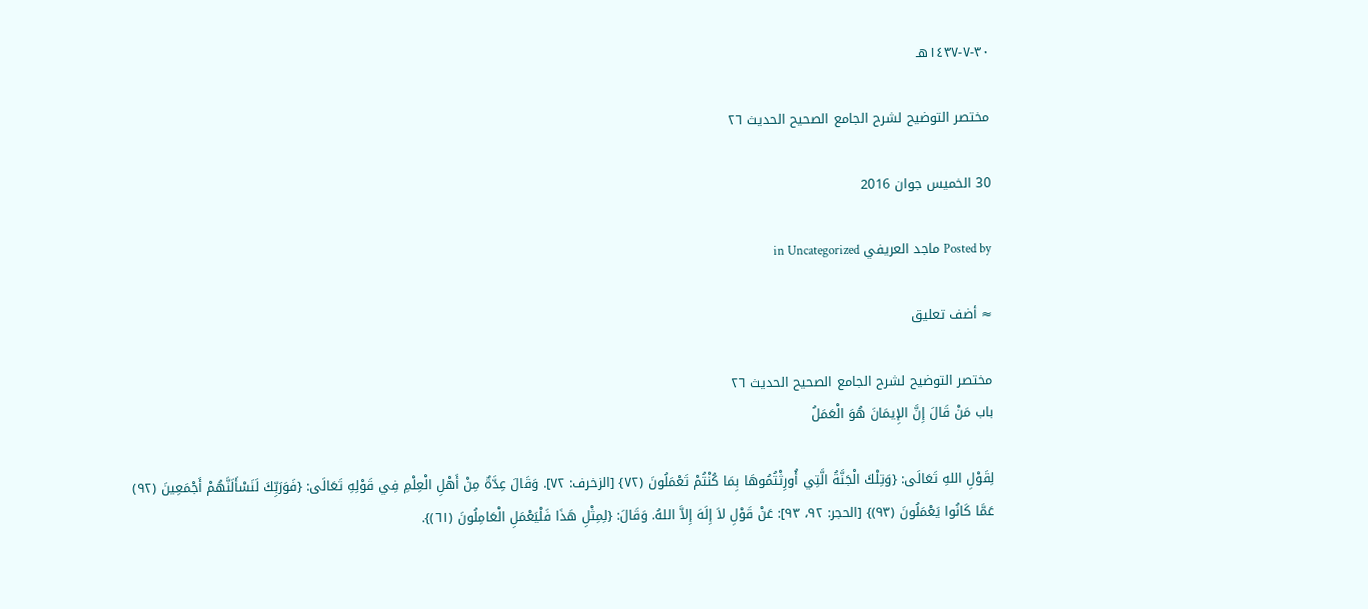٣٠-٧-١٤٣٧هـ

مختصر التوضيح لشرح الجامع الصحيح الحديث ٢٦

30 الخميس جوان 2016

Posted by ماجد العريفي in Uncategorized

≈ أضف تعليق

مختصر التوضيح لشرح الجامع الصحيح الحديث ٢٦
باب مَنْ قَالَ إِنَّ الإِيمَانَ هُوَ الْعَمَلُ

لِقَوْلِ اللهِ تَعَالَى: {وَتِلْكَ الْجَنَّةُ الَّتِي أُورِثْتُمُوهَا بِمَا كُنْتُمْ تَعْمَلُونَ (٧٢} [الزخرف: ٧٢]. وَقَالَ عِدَّةٌ مِنْ أَهْلِ الْعِلْمِ فِي قَوْلِهِ تَعَالَى: {فَوَرَبِّكَ لَنَسْأَلَنَّهُمْ أَجْمَعِينَ (٩٢) عَمَّا كَانُوا يَعْمَلُونَ (٩٣)} [الحجر: ٩٢، ٩٣]: عَنْ قَوْلِ لاَ إِلَهَ إِلاَّ اللهُ. وَقَالَ: {لِمِثْلِ هَذَا فَلْيَعْمَلِ الْعَامِلُونَ (٦١)}.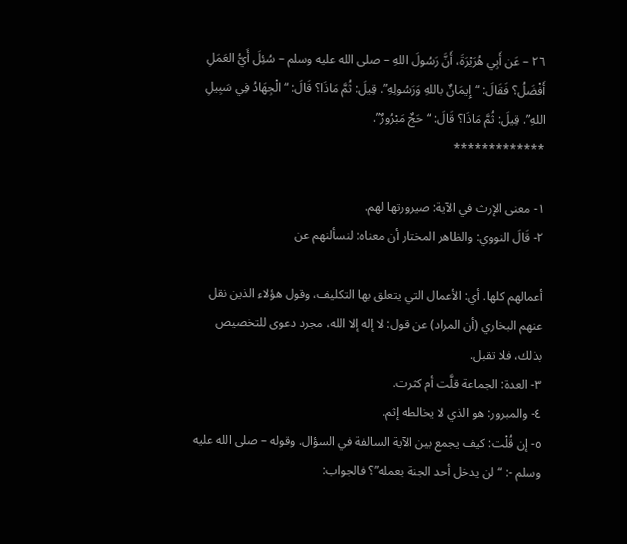٢٦ – عَن أَبِي هُرَيْرَةَ، أَنَّ رَسُولَ اللهِ – صلى الله عليه وسلم – سُئِلَ أَيُّ العَمَلِ أَفْضَلُ؟ فَقَالَ: “إِيمَانٌ باللهِ وَرَسُولِهِ”. قِيلَ: ثُمَّ مَاذَا؟ قَالَ: “الْجِهَادُ فِي سَبِيلِ اللهِ”. قِيلَ: ثُمَّ مَاذَا؟ قَالَ: “حَجٌ مَبْرُورٌ”.
*************

١- معنى الإرث في الآية: صيرورتها لهم.
٢- قَالَ النووي: والظاهر المختار أن معناه: لنسألنهم عن

أعمالهم كلها. أي: الأعمال التي يتعلق بها التكليف، وقول هؤلاء الذين نقل عنهم البخاري (أن المراد) عن قول: لا إله إلا الله، مجرد دعوى للتخصيص بذلك، فلا تقبل.
٣- العدة: الجماعة قلَّت أم كثرت.
٤- والمبرور: هو الذي لا يخالطه إثم.
٥- إن قُلْت: كيف يجمع بين الآية السالفة في السؤال. وقوله – صلى الله عليه وسلم -: “لن يدخل أحد الجنة بعمله”؟ فالجواب: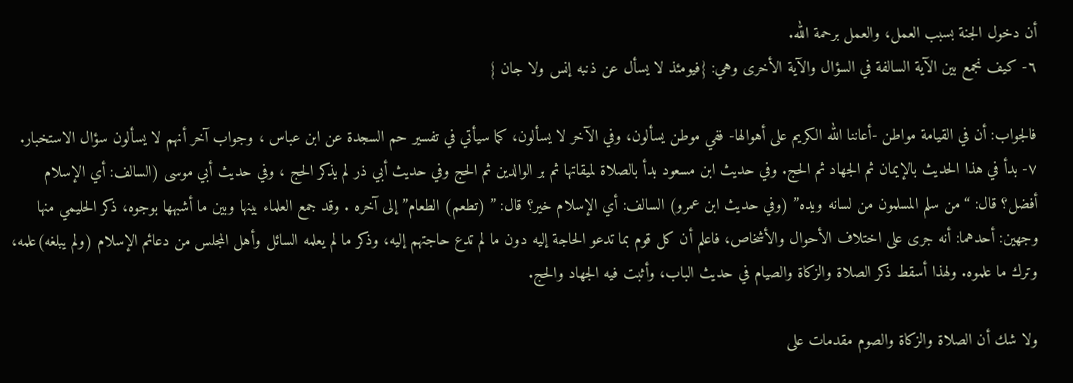أن دخول الجنة بسبب العمل، والعمل برحمة الله.
٦- كيف نجمع بين الآية السالفة في السؤال والآية الأخرى وهي: {فيومئذ لا يسأل عن ذنبه إنس ولا جان }

فالجواب: أن في القيامة مواطن -أعاننا الله الكريم على أهوالها- ففي موطن يسألون، وفي الآخر لا يسألون، كما سيأتي في تفسير حم السجدة عن ابن عباس ، وجواب آخر أنهم لا يسألون سؤال الاستخبار.
٧- بدأ في هذا الحديث بالإيمان ثم الجهاد ثم الحج. وفي حديث ابن مسعود بدأ بالصلاة لميقاتها ثم بر الوالدين ثم الحج وفي حديث أبي ذر لم يذكر الحج ، وفي حديث أبي موسى (السالف: أي الإسلام أفضل؟ قال: “من سلم المسلمون من لسانه ويده” (وفي حديث ابن عمرو) السالف: أي الإسلام خير؟ قال: ” (تطعم) الطعام” إلى آخره . وقد جمع العلماء بينها وبين ما أشبهها بوجوه، ذكر الحليمي منها وجهين: أحدهما: أنه جرى على اختلاف الأحوال والأشخاص، فاعلم أن كل قوم بما تدعو الحاجة إليه دون ما لم تدع حاجتهم إليه، وذكر ما لم يعلمه السائل وأهل المجلس من دعائم الإسلام (ولم يبلغه)علمه، وترك ما علموه. ولهذا أسقط ذكر الصلاة والزكاة والصيام في حديث الباب، وأثبت فيه الجهاد والحج.

ولا شك أن الصلاة والزكاة والصوم مقدمات على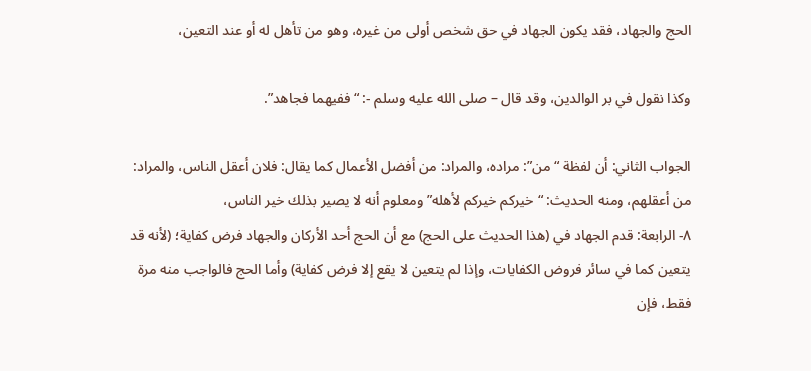الحج والجهاد، فقد يكون الجهاد في حق شخص أولى من غيره، وهو من تأهل له أو عند التعين،

وكذا نقول في بر الوالدين، وقد قال – صلى الله عليه وسلم -: “ففيهما فجاهد”.

الجواب الثاني: أن لفظة “من”: مراده، والمراد: من أفضل الأعمال كما يقال: فلان أعقل الناس، والمراد: من أعقلهم، ومنه الحديث: “خيركم خيركم لأهله” ومعلوم أنه لا يصير بذلك خير الناس،
٨- الرابعة: قدم الجهاد في (هذا الحديث على الحج) مع أن الحج أحد الأركان والجهاد فرض كفاية؛ (لأنه قد يتعين كما في سائر فروض الكفايات، وإذا لم يتعين لا يقع إلا فرض كفاية) وأما الحج فالواجب منه مرة فقط، فإن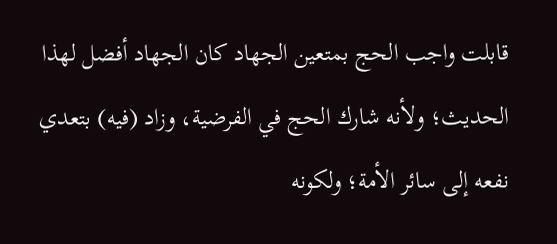قابلت واجب الحج بمتعين الجهاد كان الجهاد أفضل لهذا الحديث؛ ولأنه شارك الحج في الفرضية، وزاد (فيه) بتعدي نفعه إلى سائر الأمة؛ ولكونه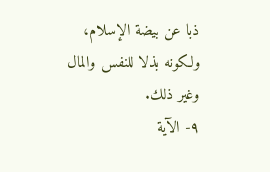ذبا عن بيضة الإسلام، ولكونه بذلا للنفس والمال وغير ذلك.
٩- الآية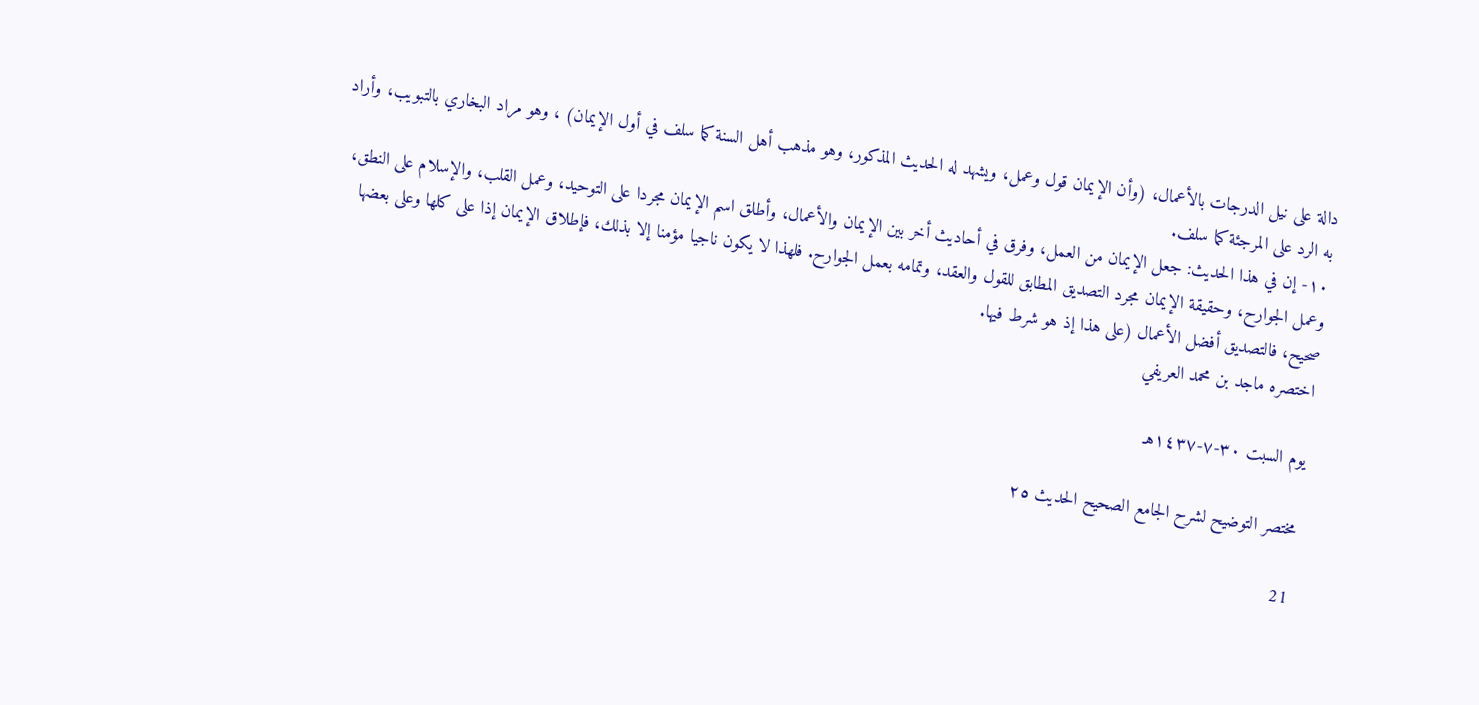دالة على نيل الدرجات بالأعمال، (وأن الإيمان قول وعمل، ويشهد له الحديث المذكور، وهو مذهب أهل السنة كما سلف في أول الإيمان) ، وهو مراد البخاري بالتبويب، وأراد به الرد على المرجئة كما سلف.
١٠- إن في هذا الحديث: جعل الإيمان من العمل، وفرق في أحاديث أخر بين الإيمان والأعمال، وأطلق اسم الإيمان مجردا على التوحيد، وعمل القلب، والإسلام على النطق، وعمل الجوارح، وحقيقة الإيمان مجرد التصديق المطابق للقول والعقد، وتمامه بعمل الجوارح. فلهذا لا يكون ناجيا مؤمنا إلا بذلك، فإطلاق الإيمان إذا على كلها وعلى بعضها صحيح، فالتصديق أفضل الأعمال (على هذا إذ هو شرط فيها.
اختصره ماجد بن محمد العريفي

يوم السبت ٣٠-٧-١٤٣٧هـ

مختصر التوضيح لشرح الجامع الصحيح الحديث ٢٥

21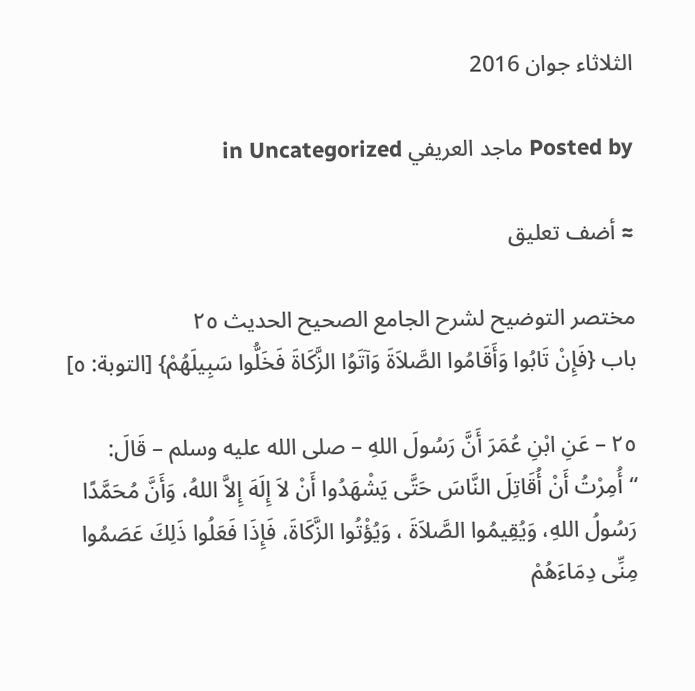الثلاثاء جوان 2016

Posted by ماجد العريفي in Uncategorized

≈ أضف تعليق

مختصر التوضيح لشرح الجامع الصحيح الحديث ٢٥
باب {فَإِنْ تَابُوا وَأَقَامُوا الصَّلاَةَ وَآتَوُا الزَّكَاةَ فَخَلُّوا سَبِيلَهُمْ} [التوبة: ٥]

٢٥ – عَنِ ابْنِ عُمَرَ أَنَّ رَسُولَ اللهِ – صلى الله عليه وسلم – قَالَ: “أُمِرْتُ أَنْ أُقَاتِلَ النَّاسَ حَتَّى يَشْهَدُوا أَنْ لاَ إِلَهَ إِلاَّ اللهُ، وَأَنَّ مُحَمَّدًا رَسُولُ اللهِ، وَيُقِيمُوا الصَّلاَةَ ، وَيُؤْتُوا الزَّكَاةَ، فَإِذَا فَعَلُوا ذَلِكَ عَصَمُوا مِنِّى دِمَاءَهُمْ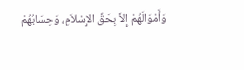وَأَمْوَالَهُمْ إِلاَّ بِحَقِّ الإِسْلاَمِ، وَحِسَابُهُمْ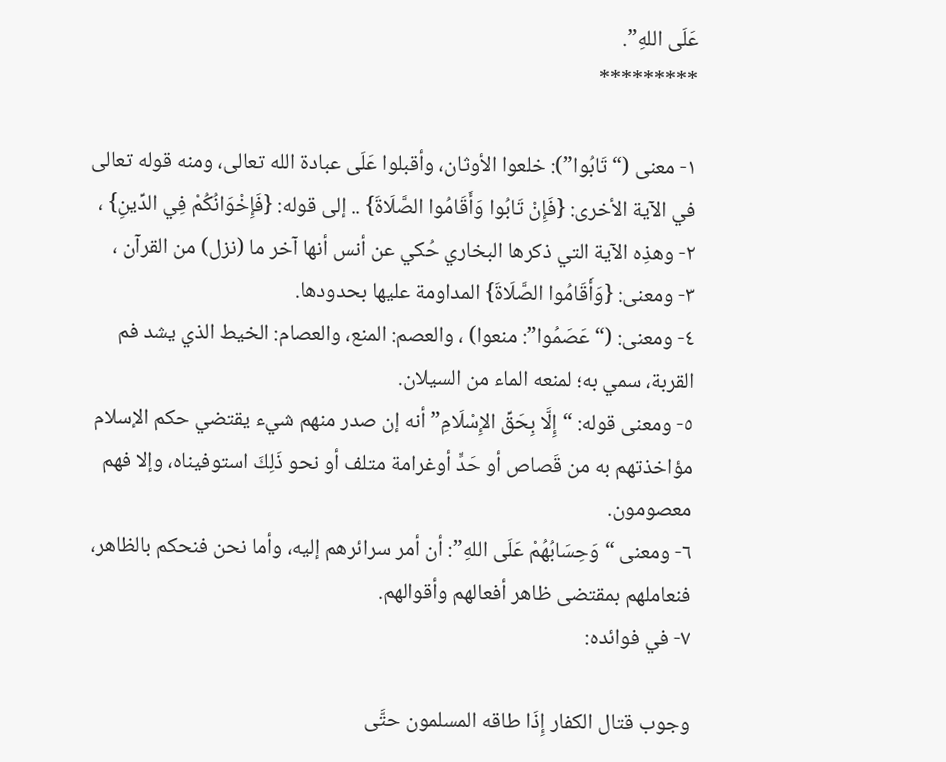عَلَى اللهِ”.
*********

١- معنى (“تَابُوا”): خلعوا الأوثان، وأقبلوا عَلَى عبادة الله تعالى، ومنه قوله تعالى في الآية الأخرى: {فَإِنْ تَابُوا وَأَقَامُوا الصَّلَاةَ} .. إلى قوله: {فَإِخْوَانُكُمْ فِي الدِّينِ} ،
٢- وهذِه الآية التي ذكرها البخاري حُكي عن أنس أنها آخر ما (نزل) من القرآن ،
٣- ومعنى: {وَأَقَامُوا الصَّلَاةَ} المداومة عليها بحدودها.
٤- ومعنى: (“عَصَمُوا”: منعوا) ، والعصم: المنع، والعصام: الخيط الذي يشد فم القربة، سمي به؛ لمنعه الماء من السيلان.
٥- ومعنى قوله: “إِلَّا بِحَقِّ الإِسْلَامِ” أنه إن صدر منهم شيء يقتضي حكم الإسلام مؤاخذتهم به من قَصاص أو حَدٍّ أوغرامة متلف أو نحو ذَلِكَ استوفيناه، وإلا فهم معصومون.
٦- ومعنى “وَحِسَابُهُمْ عَلَى اللهِ”: أن أمر سرائرهم إليه، وأما نحن فنحكم بالظاهر، فنعاملهم بمقتضى ظاهر أفعالهم وأقوالهم.
٧- في فوائده:

وجوب قتال الكفار إِذَا طاقه المسلمون حتَّى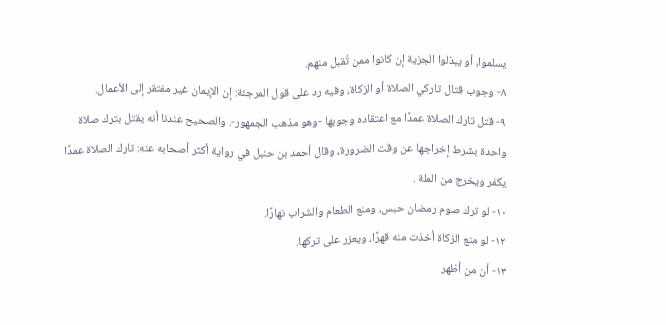يسلموا، أو يبذلوا الجزية إن كانوا ممن تُقبل منهم.
٨- وجوب قتال تاركي الصلاة أو الزكاة، وفيه رد على قول المرجئة: إن الإيمان غير مفتقر إلى الأعمال.
٩- قتل تارك الصلاة عمدًا مع اعتقاده وجوبها -وهو مذهب الجمهور-. والصحيح عندنا أنه يقتل بترك صلاة واحدة بشرط إخراجها عن وقت الضرورة، وقال أحمد بن حنبل في رواية أكثر أصحابه عنه: تارك الصلاة عمدًا يكفر ويخرج من الملة .
١٠- لو ترك صوم رمضان حبس، ومنع الطعام والشراب نهارًا.
١٢- لو منع الزكاة أخذت منه قهرًا، ويعزر على تركها.
١٣- أن من أظهر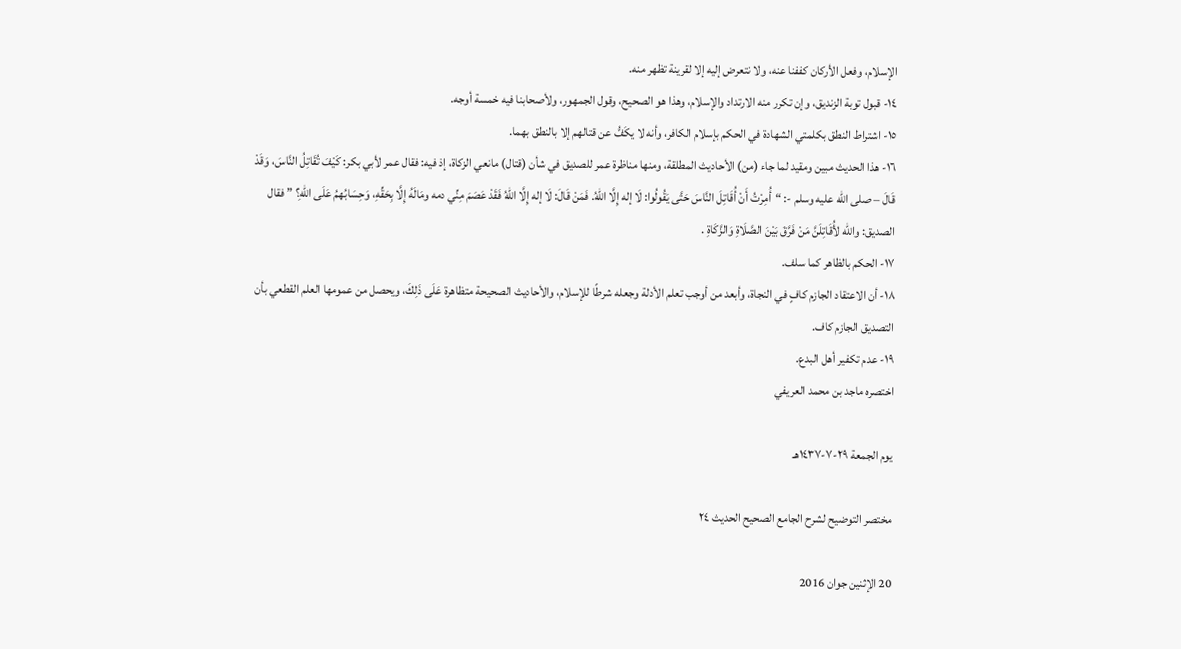الإسلام، وفعل الأركان كففنا عنه، ولا نتعرض إليه إلا لقرينة تظهر منه.
١٤- قبول توبة الزنديق، وإن تكرر منه الارتداد والإسلام، وهذا هو الصحيح، وقول الجمهور، ولأصحابنا فيه خمسة أوجه.
١٥- اشتراط النطق بكلمتي الشهادة في الحكم بإسلام الكافر، وأنه لا يكَفُّ عن قتالهم إلا بالنطق بهما.
١٦- هذا الحديث مبين ومقيد لما جاء (من) الأحاديث المطلقة، ومنها مناظرة عمر للصديق في شأن (قتال) مانعي الزكاة، إذ فيه: فقال عمر لأبي بكر: كَيْفَ تُقَاتِلُ النَّاسَ، وَقَدْ قَالَ – صلى الله عليه وسلم -: “أُمِرْتُ أَنْ أُقَاتِلَ النَّاسَ حَتَّى يَقُولُوا: لَا إله إِلَّا اللهُ. فَمَنْ قَالَ: لَا إله إِلَّا اللهُ فَقَدْ عَصَمَ مِنِّي دمه ومَالَهُ إِلَّا بِحَقِّهِ، وَحِسَابُهمُ عَلَى اللهِ؟ ” فقال الصديق: والله لأُقَاتِلَنَّ مَنْ فَرَّقَ بَيْنَ الصَّلَاةِ وَالزَّكَاةِ .
١٧- الحكم بالظاهر كما سلف.
١٨- أن الاعتقاد الجازم كافٍ في النجاة، وأبعد من أوجب تعلم الأدلة وجعله شرطًا للإسلام، والأحاديث الصحيحة متظاهرة عَلَى ذَلِكَ، ويحصل من عمومها العلم القطعي بأن التصديق الجازم كاف.
١٩- عدم تكفير أهل البدع.
اختصره ماجد بن محمد العريفي

يوم الجمعة ٢٩-٧-١٤٣٧هـ

مختصر التوضيح لشرح الجامع الصحيح الحديث ٢٤

20 الإثنين جوان 2016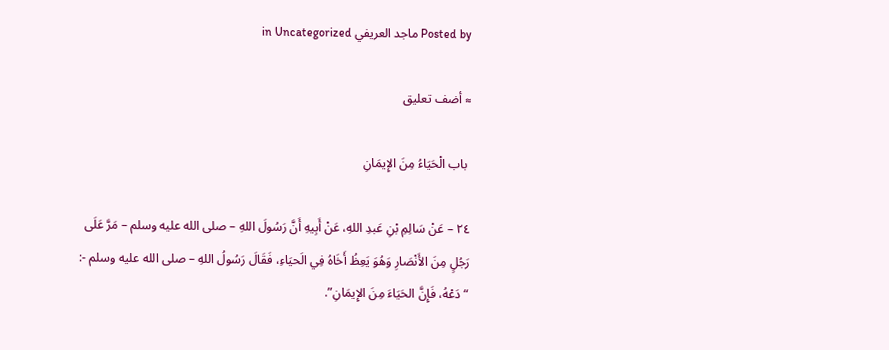Posted by ماجد العريفي in Uncategorized

≈ أضف تعليق

 باب الْحَيَاءُ مِنَ الإِيمَانِ

٢٤ – عَنْ سَالِمِ بْنِ عَبدِ اللهِ، عَنْ أَبِيهِ أَنَّ رَسُولَ اللهِ – صلى الله عليه وسلم – مَرَّ عَلَى رَجُلٍ مِنَ الأَنْصَارِ وَهُوَ يَعِظُ أَخَاهُ فِي الَحيَاءِ، فَقَالَ رَسُولُ اللهِ – صلى الله عليه وسلم -: “دَعْهُ، فَإِنَّ الحَيَاءَ مِنَ الإِيمَانِ”.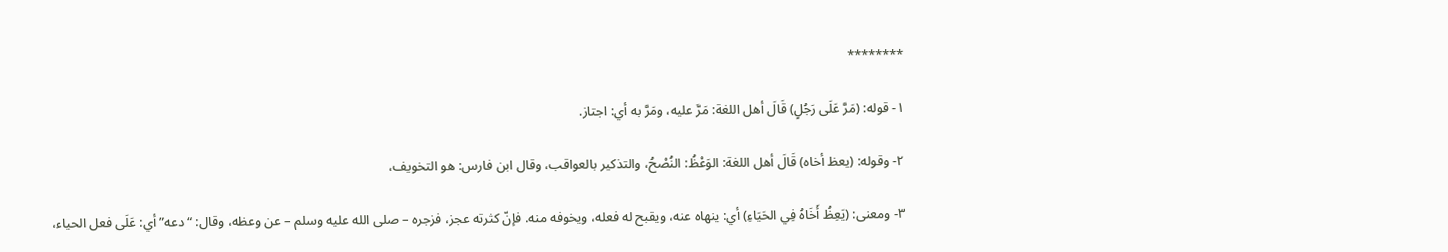********

١- قوله: (مَرَّ عَلَى رَجُلٍ) قَالَ أهل اللغة: مَرَّ عليه، ومَرَّ به أي: اجتاز.

٢- وقوله: (يعظ أخاه) قَالَ أهل اللغة: الوَعْظُ: النُصْحُ، والتذكير بالعواقب، وقال ابن فارس: هو التخويف،

٣- ومعنى: (يَعِظُ أَخَاهُ فِي الحَيَاءِ) أي: ينهاه عنه، ويقبح له فعله، ويخوفه منه. فإنّ كثرته عجز، فزجره – صلى الله عليه وسلم – عن وعظه، وقال: “دعه” أي: عَلَى فعل الحياء،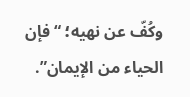وكُفّ عن نهيه؛ “فإن الحياء من الإيمان”.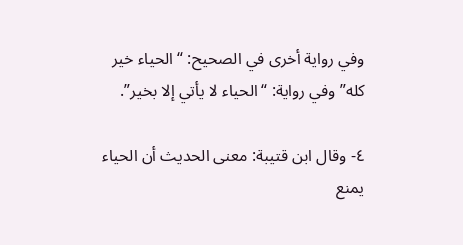وفي رواية أخرى في الصحيح: “الحياء خير كله” وفي رواية: “الحياء لا يأتي إلا بخير”.

٤- وقال ابن قتيبة: معنى الحديث أن الحياء يمنع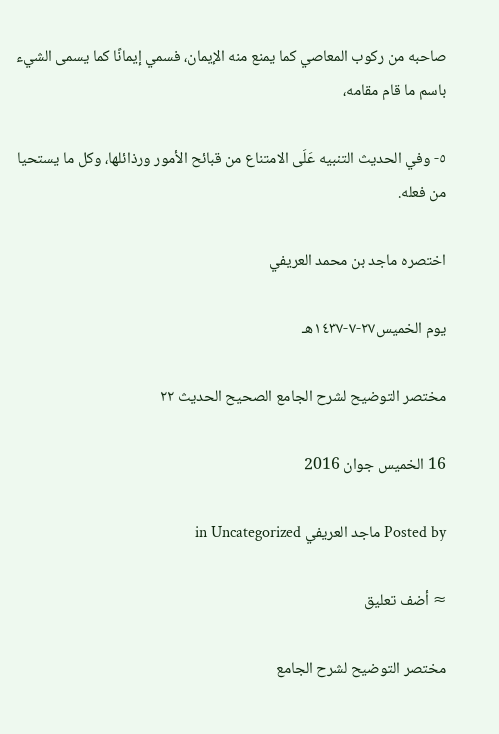صاحبه من ركوب المعاصي كما يمنع منه الإيمان، فسمي إيمانًا كما يسمى الشيء باسم ما قام مقامه،

٥- وفي الحديث التنبيه عَلَى الامتناع من قبائح الأمور ورذائلها، وكل ما يستحيا من فعله.

اختصره ماجد بن محمد العريفي

يوم الخميس٢٧-٧-١٤٣٧هـ

مختصر التوضيح لشرح الجامع الصحيح الحديث ٢٢

16 الخميس جوان 2016

Posted by ماجد العريفي in Uncategorized

≈ أضف تعليق

مختصر التوضيح لشرح الجامع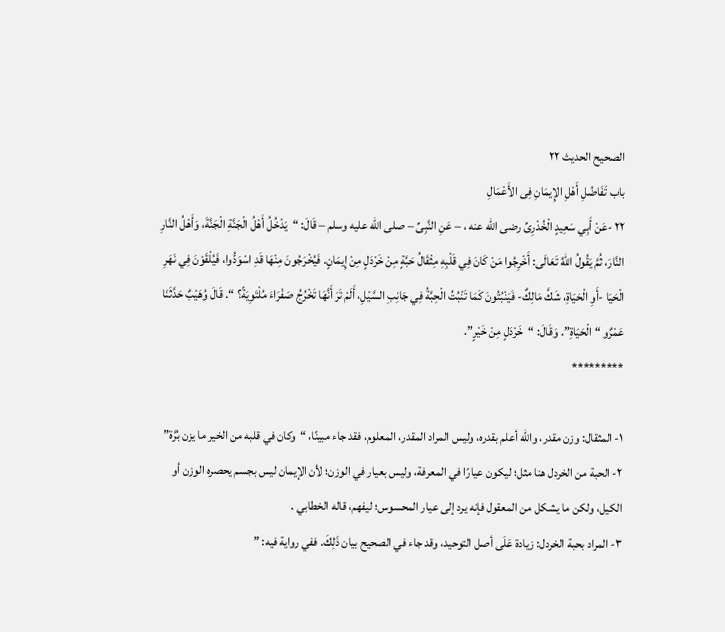الصحيح الحديث ٢٢
باب تَفَاضُلِ أَهْلِ الإِيمَانِ فِى الأَعْمَالِ
٢٢ -عَنْ أَبِي سَعِيدٍ الْخُدْرِىِّ رضى الله عنه ، – عَنِ النَّبِىِّ – صلى الله عليه وسلم – قَالَ: “يَدْخُلُ أَهْلُ الْجَنَّةِ الْجَنَّةَ، وَأَهْلُ النَّارِ النَّارَ، ثُمَّ يَقُولُ اللهُ تَعَالَى: أَخْرِجُوا مَنْ كَانَ فِي قَلْبِهِ مِثْقَالُ حَبَّةٍ مِنْ خَرْدَلٍ مِنْ إِيمَانٍ. فَيُخْرَجُونَ مِنْهَا قَدِ اسْوَدُّوا، فَيُلْقَوْنَ فِي نَهَرِ الْحَيَا -أَوِ الْحَيَاةِ، شَكَّ مَالِكٌ- فَيَنْبُتُونَ كَمَا تَنْبُتُ الْحِبَّةُ فِي جَانِبِ السَّيْلِ، أَلَمْ تَرَ أَنَّهَا تَخْرُجُ صَفْرَاءَ مُلْتَوِيَةً؟ “. قَالَ وُهَيْبٌ حَدَّثَنَا عَمْرٌو “الْحَيَاةِ”. وَقَالَ: “خَرْدَلٍ مِنْ خَيْرٍ”.
*********

١- المثقال: وزن مقدر، والله أعلم بقدره، وليس المراد المقدر، المعلوم، فقد جاء مبينًا، “وكان في قلبه من الخير ما يزن بُرَّة”
٢- الحبة من الخردل هنا مثل؛ ليكون عيارًا في المعرفة، وليس بعيار في الوزن؛ لأن الإيمان ليس بجسم يحصره الوزن أو الكيل، ولكن ما يشكل من المعقول فإنه يرد إلى عيار المحسوس؛ ليفهم، قاله الخطابي .
٣- المراد بحبة الخردل: زيادة عَلَى أصل التوحيد، وقد جاء في الصحيح بيان ذَلِكَ. ففي رواية فيه: ”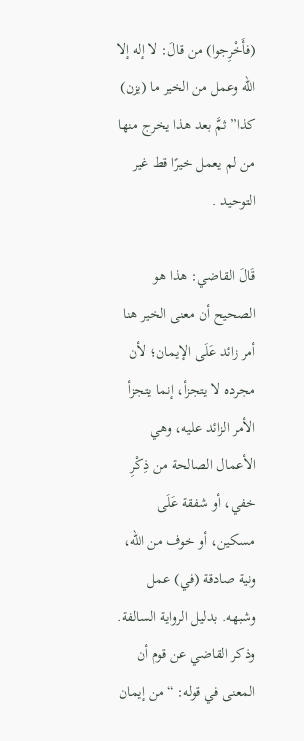(فأَخْرِجوا) من قالَ: لا إله إلا الله وعمل من الخير ما (يزن) كذا” ثمَّ بعد هذا يخرج منها من لم يعمل خيرًا قط غير التوحيد .

قَالَ القاضي: هذا هو الصحيح أن معنى الخير هنا أمر زائد عَلَى الإيمان؛ لأن مجرده لا يتجزأ، إنما يتجزأ الأمر الزائد عليه، وهي الأعمال الصالحة من ذِكْرِ خفي، أو شفقة عَلَى مسكين، أو خوف من الله، ونية صادقة (في) عمل وشبهه. بدليل الرواية السالفة. وذكر القاضي عن قوم أن المعنى في قوله: “من إيمان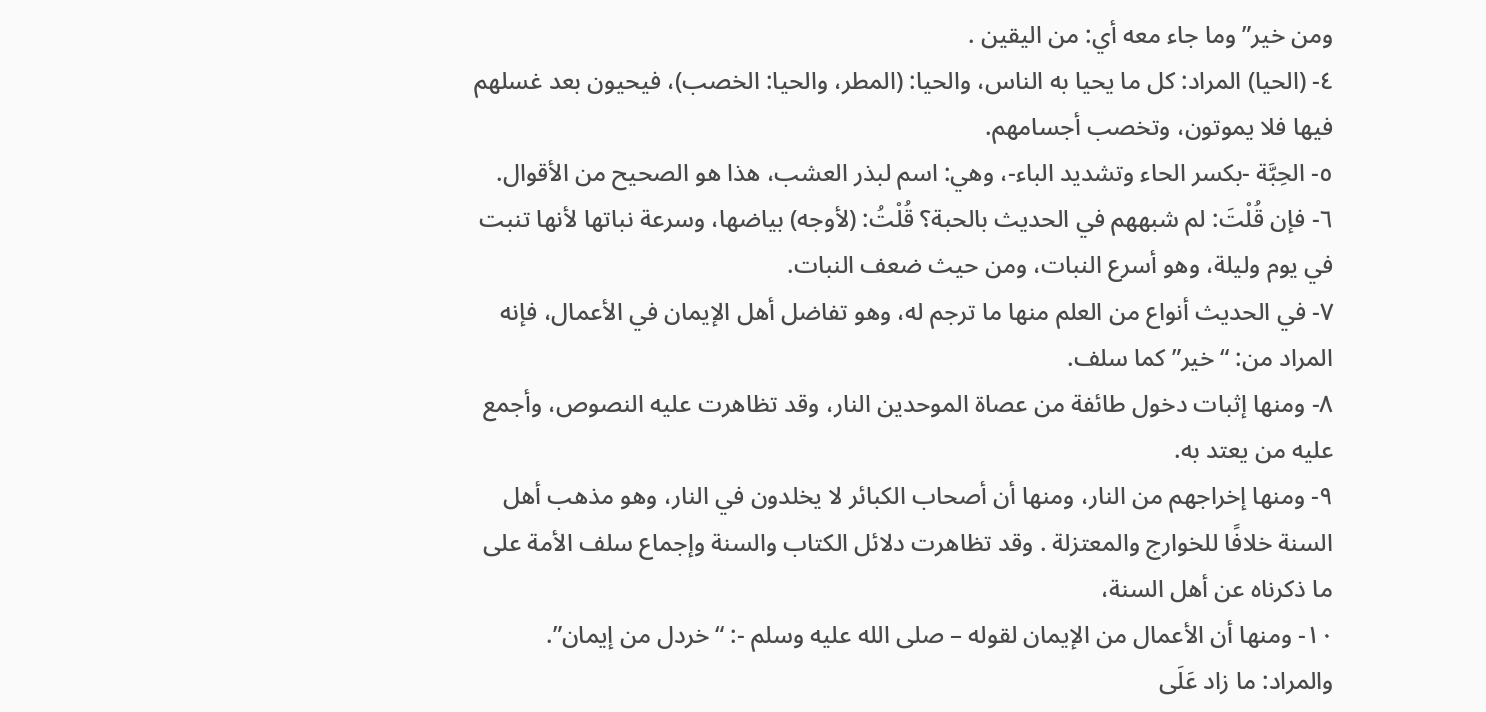ومن خير” وما جاء معه أي: من اليقين .
٤- (الحيا) المراد: كل ما يحيا به الناس، والحيا: (المطر، والحيا: الخصب)، فيحيون بعد غسلهم فيها فلا يموتون، وتخصب أجسامهم.
٥- الحِبَّة -بكسر الحاء وتشديد الباء-، وهي: اسم لبذر العشب، هذا هو الصحيح من الأقوال.
٦- فإن قُلْتَ: لم شبههم في الحديث بالحبة؟ قُلْتُ: (لأوجه) بياضها، وسرعة نباتها لأنها تنبت في يوم وليلة، وهو أسرع النبات، ومن حيث ضعف النبات.
٧- في الحديث أنواع من العلم منها ما ترجم له، وهو تفاضل أهل الإيمان في الأعمال، فإنه المراد من: “خير” كما سلف.
٨- ومنها إثبات دخول طائفة من عصاة الموحدين النار، وقد تظاهرت عليه النصوص، وأجمع عليه من يعتد به.
٩- ومنها إخراجهم من النار، ومنها أن أصحاب الكبائر لا يخلدون في النار، وهو مذهب أهل السنة خلافًا للخوارج والمعتزلة . وقد تظاهرت دلائل الكتاب والسنة وإجماع سلف الأمة على ما ذكرناه عن أهل السنة،
١٠- ومنها أن الأعمال من الإيمان لقوله – صلى الله عليه وسلم -: “خردل من إيمان”. والمراد: ما زاد عَلَى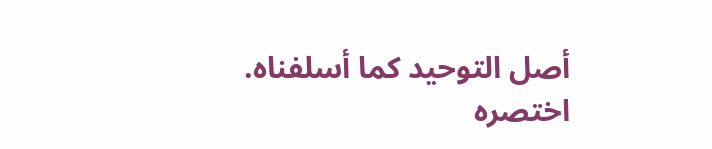أصل التوحيد كما أسلفناه.
اختصره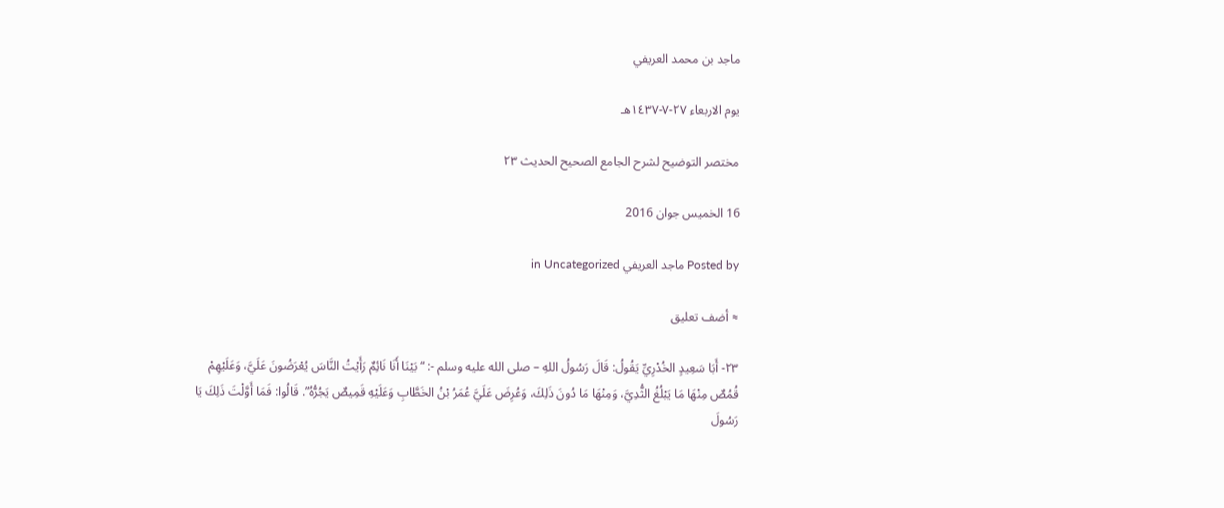ماجد بن محمد العريفي

يوم الاربعاء ٢٧-٧-١٤٣٧هـ

مختصر التوضيح لشرح الجامع الصحيح الحديث ٢٣

16 الخميس جوان 2016

Posted by ماجد العريفي in Uncategorized

≈ أضف تعليق

٢٣- أَبَا سَعِيدٍ الخُدْرِيِّ يَقُولُ: قَالَ رَسُولُ اللهِ – صلى الله عليه وسلم -: “بَيْنَا أَنَا نَائِمٌ رَأَيْتُ النَّاسَ يُعْرَضُونَ عَلَيَّ، وَعَلَيْهِمْ قُمُصٌ مِنْهَا مَا يَبْلُغُ الثُّدِيَّ، وَمِنْهَا مَا دُونَ ذَلِكَ، وَعُرِضَ عَلَيَّ عُمَرُ بْنُ الخَطَّابِ وَعَلَيْهِ قَمِيصٌ يَجُرُّهُ”. قَالُوا: فَمَا أَوَّلْتَ ذَلِكَ يَا رَسُولَ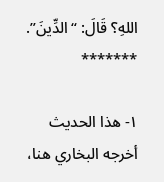اللهِ؟ قَالَ: “الدِّينَ”.
*******

١- هذا الحديث أخرجه البخاري هنا،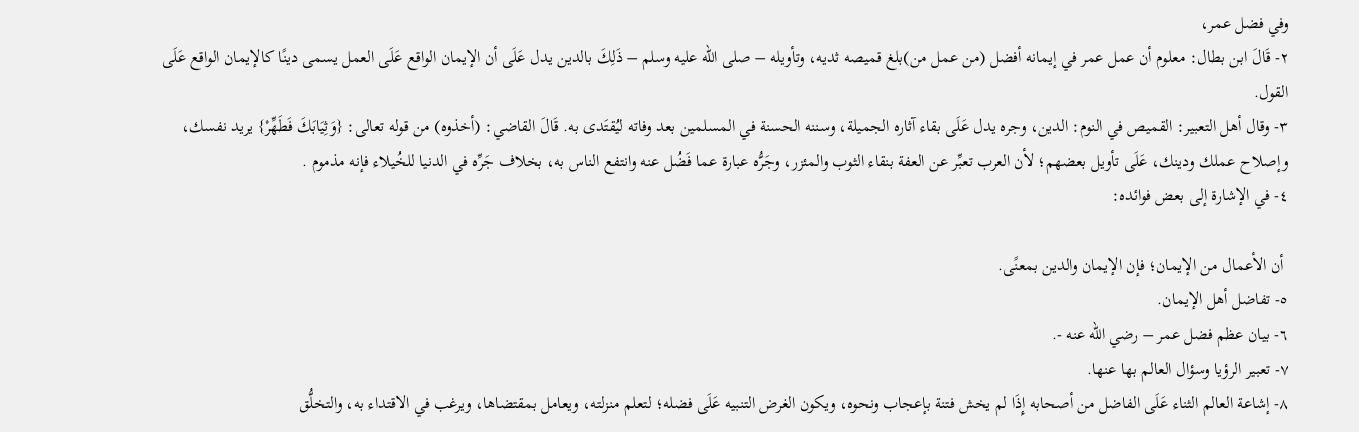وفي فضل عمر،
٢- قَالَ ابن بطال: معلوم أن عمل عمر في إيمانه أفضل (من عمل من)بلغ قميصه ثديه، وتأويله – صلى الله عليه وسلم – ذَلِكَ بالدين يدل عَلَى أن الإيمان الواقع عَلَى العمل يسمى دينًا كالإيمان الواقع عَلَى القول.
٣- وقال أهل التعبير: القميص في النوم: الدين، وجره يدل عَلَى بقاء آثاره الجميلة، وسننه الحسنة في المسلمين بعد وفاته ليُقتَدى به. قَالَ القاضي: (أخذوه) من قوله تعالى: {وَثِيَابَكَ فَطَهِّرْ} يريد نفسك، وإصلاح عملك ودينك، عَلَى تأويل بعضهم؛ لأن العرب تعبِّر عن العفة بنقاء الثوب والمئزر، وجَرُّه عبارة عما فَضُل عنه وانتفع الناس به، بخلاف جَرِّه في الدنيا للخُيلاء فإنه مذموم .
٤- في الإشارة إلى بعض فوائده:

 أن الأعمال من الإيمان؛ فإن الإيمان والدين بمعنًى.
٥- تفاضل أهل الإيمان.
٦- بيان عظم فضل عمر – رضي الله عنه -.
٧- تعبير الرؤيا وسؤال العالم بها عنها.
٨- إشاعة العالم الثناء عَلَى الفاضل من أصحابه إِذَا لم يخش فتنة بإعجاب ونحوه، ويكون الغرض التنبيه عَلَى فضله؛ لتعلم منزلته، ويعامل بمقتضاها، ويرغب في الاقتداء به، والتخلُّق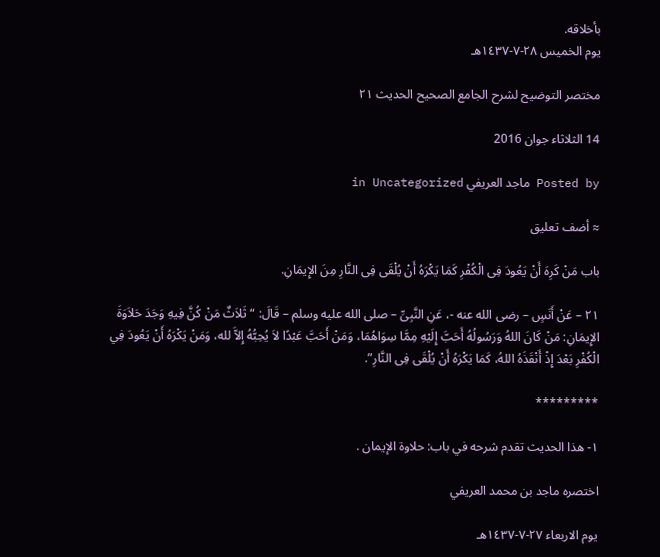بأخلاقه.
يوم الخميس ٢٨-٧-١٤٣٧هـ

مختصر التوضيح لشرح الجامع الصحيح الحديث ٢١

14 الثلاثاء جوان 2016

Posted by ماجد العريفي in Uncategorized

≈ أضف تعليق

باب مَنْ كَرِهَ أَنْ يَعُودَ فِى الْكُفْرِ كَمَا يَكْرَهُ أَنْ يُلْقَى فِى النَّارِ مِنَ الإِيمَانِ.

٢١ – عَنْ أَنَسٍ – رضى الله عنه -، عَنِ النَّبِىِّ – صلى الله عليه وسلم – قَالَ: “ثَلاَثٌ مَنْ كُنَّ فِيهِ وَجَدَ حَلاَوَةَ الإِيمَانِ: مَنْ كَانَ اللهُ وَرَسُولُهُ أَحَبَّ إِلَيْهِ مِمَّا سِوَاهُمَا، وَمَنْ أَحَبَّ عَبْدًا لاَ يُحِبُّهُ إِلاَّ لله، وَمَنْ يَكْرَهُ أَنْ يَعُودَ فِي الْكُفْرِ بَعْدَ إِذْ أَنْقَذَهُ اللهُ، كَمَا يَكْرَهُ أَنْ يُلْقَى فِى النَّارِ”.

*********

١- هذا الحديث تقدم شرحه في باب: حلاوة الإيمان .

اختصره ماجد بن محمد العريفي

يوم الاربعاء ٢٧-٧-١٤٣٧هـ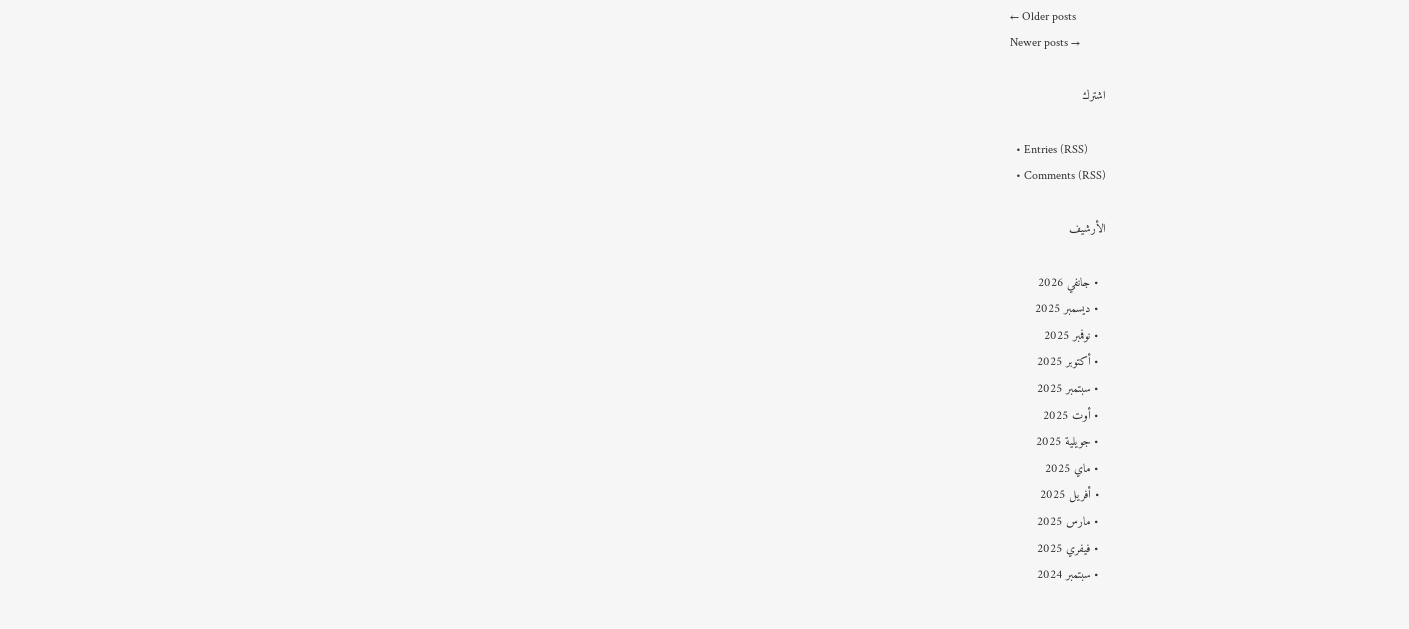← Older posts
Newer posts →

اشترك

  • Entries (RSS)
  • Comments (RSS)

الأرشيف

  • جانفي 2026
  • ديسمبر 2025
  • نوفمبر 2025
  • أكتوبر 2025
  • سبتمبر 2025
  • أوت 2025
  • جويلية 2025
  • ماي 2025
  • أفريل 2025
  • مارس 2025
  • فيفري 2025
  • سبتمبر 2024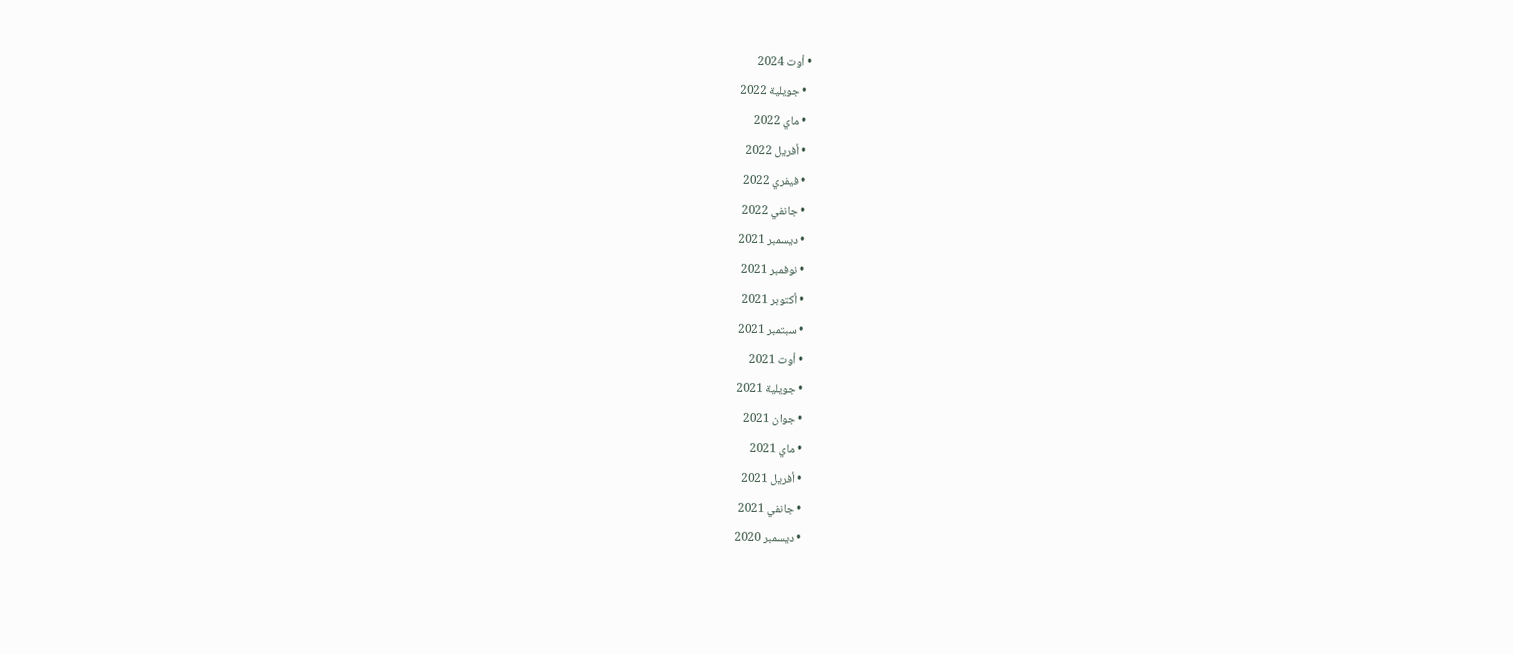• أوت 2024
  • جويلية 2022
  • ماي 2022
  • أفريل 2022
  • فيفري 2022
  • جانفي 2022
  • ديسمبر 2021
  • نوفمبر 2021
  • أكتوبر 2021
  • سبتمبر 2021
  • أوت 2021
  • جويلية 2021
  • جوان 2021
  • ماي 2021
  • أفريل 2021
  • جانفي 2021
  • ديسمبر 2020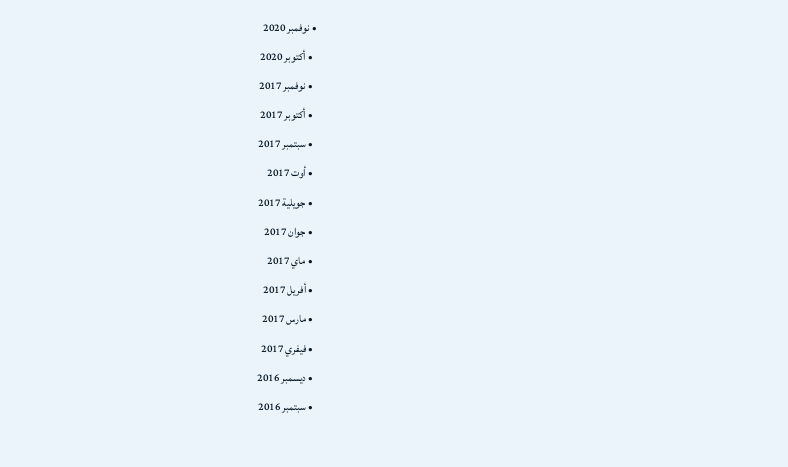• نوفمبر 2020
  • أكتوبر 2020
  • نوفمبر 2017
  • أكتوبر 2017
  • سبتمبر 2017
  • أوت 2017
  • جويلية 2017
  • جوان 2017
  • ماي 2017
  • أفريل 2017
  • مارس 2017
  • فيفري 2017
  • ديسمبر 2016
  • سبتمبر 2016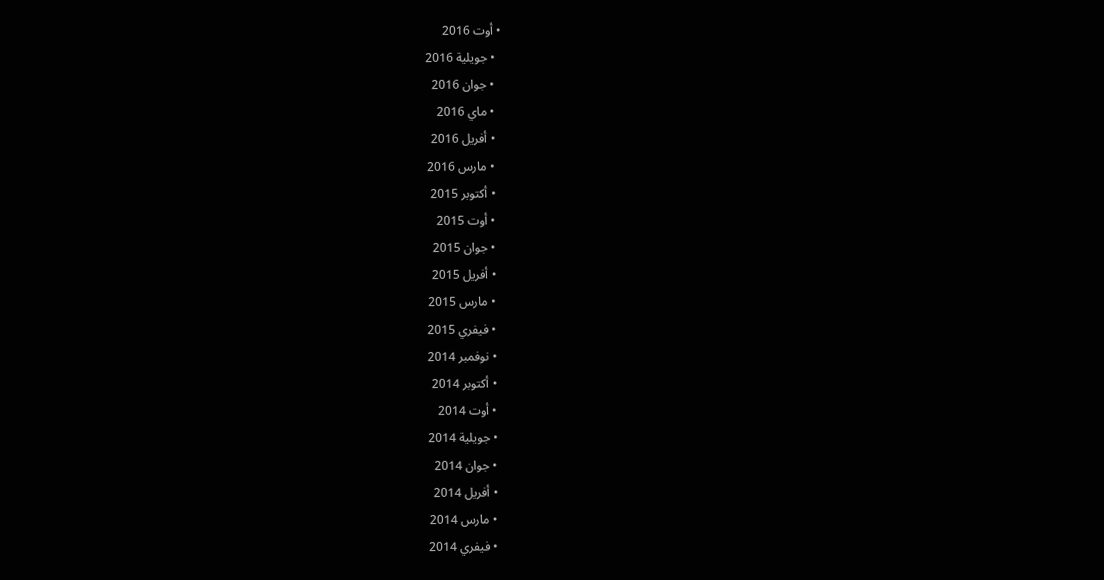• أوت 2016
  • جويلية 2016
  • جوان 2016
  • ماي 2016
  • أفريل 2016
  • مارس 2016
  • أكتوبر 2015
  • أوت 2015
  • جوان 2015
  • أفريل 2015
  • مارس 2015
  • فيفري 2015
  • نوفمبر 2014
  • أكتوبر 2014
  • أوت 2014
  • جويلية 2014
  • جوان 2014
  • أفريل 2014
  • مارس 2014
  • فيفري 2014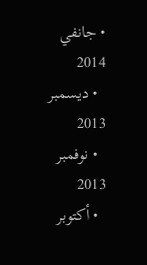• جانفي 2014
  • ديسمبر 2013
  • نوفمبر 2013
  • أكتوبر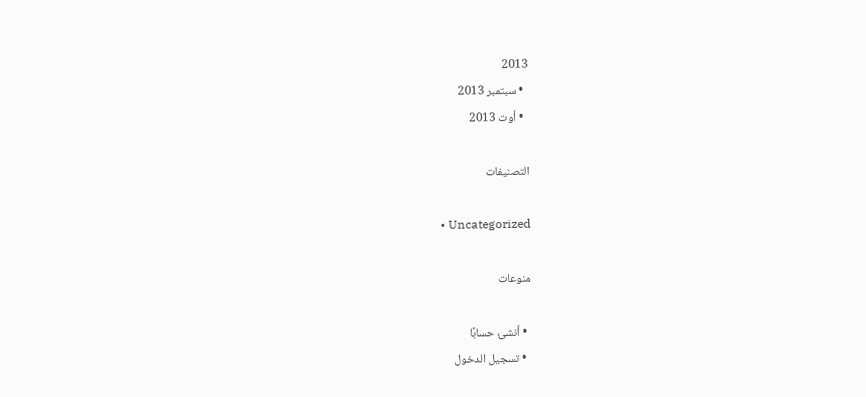2013
  • سبتمبر 2013
  • أوت 2013

التصنيفات

  • Uncategorized

منوعات

  • أنشئ حسابًا
  • تسجيل الدخول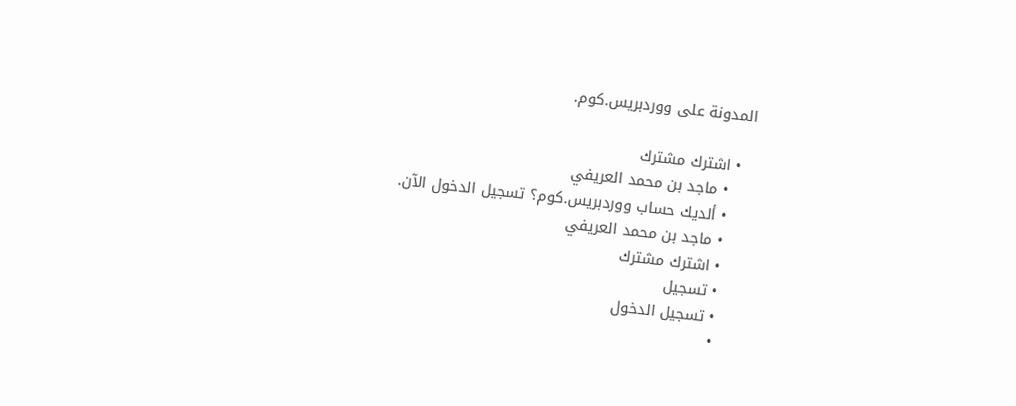المدونة على ووردبريس.كوم.

  • اشترك مشترك
    • ماجد بن محمد العريفي
    • ألديك حساب ووردبريس.كوم؟ تسجيل الدخول الآن.
    • ماجد بن محمد العريفي
    • اشترك مشترك
    • تسجيل
    • تسجيل الدخول
    •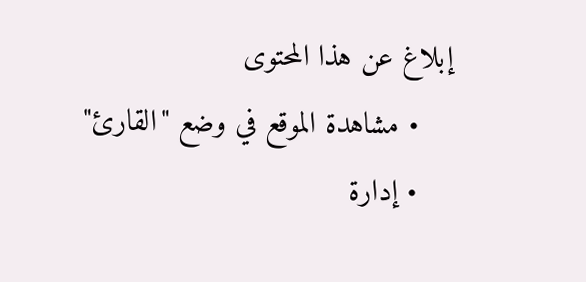إبلاغ عن هذا المحتوى
    • مشاهدة الموقع في وضع "القارئ"
    • إدارة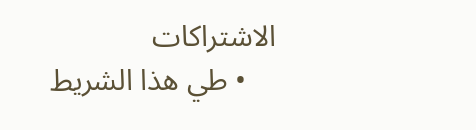الاشتراكات
    • طي هذا الشريط